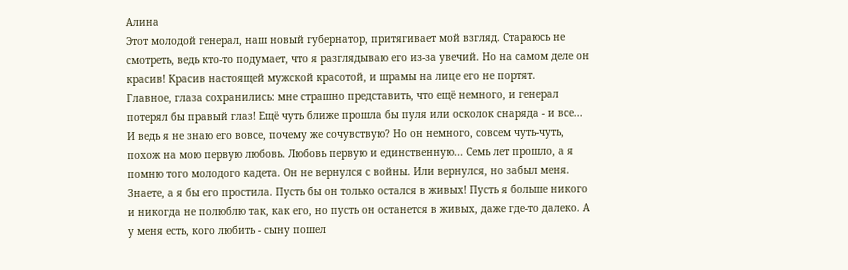Алина
Этот молодой генерал, наш новый губернатор, притягивает мой взгляд. Стараюсь не смотреть, ведь кто-то подумает, что я разглядываю его из-за увечий. Но на самом деле он красив! Красив настоящей мужской красотой, и шрамы на лице его не портят.
Главное, глаза сохранились: мне страшно представить, что ещё немного, и генерал потерял бы правый глаз! Ещё чуть ближе прошла бы пуля или осколок снаряда - и все...
И ведь я не знаю его вовсе, почему же сочувствую? Но он немного, совсем чуть-чуть, похож на мою первую любовь. Любовь первую и единственную... Семь лет прошло, а я помню того молодого кадета. Он не вернулся с войны. Или вернулся, но забыл меня.
Знаете, а я бы его простила. Пусть бы он только остался в живых! Пусть я больше никого и никогда не полюблю так, как его, но пусть он останется в живых, даже где-то далеко. А у меня есть, кого любить - сыну пошел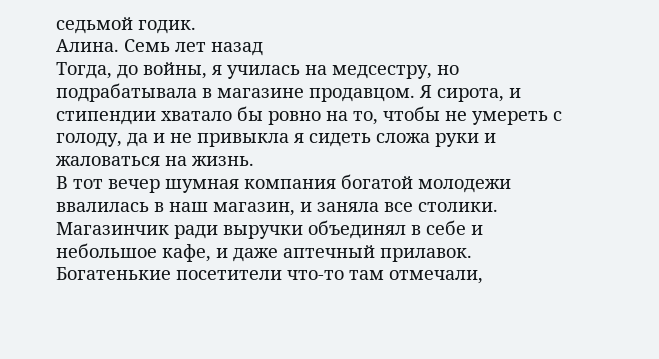седьмой годик.
Алина. Семь лет назад
Тогда, до войны, я училась на медсестру, но подрабатывала в магазине продавцом. Я сирота, и стипендии хватало бы ровно на то, чтобы не умереть с голоду, да и не привыкла я сидеть сложа руки и жаловаться на жизнь.
В тот вечер шумная компания богатой молодежи ввалилась в наш магазин, и заняла все столики. Магазинчик ради выручки объединял в себе и небольшое кафе, и даже аптечный прилавок.
Богатенькие посетители что-то там отмечали,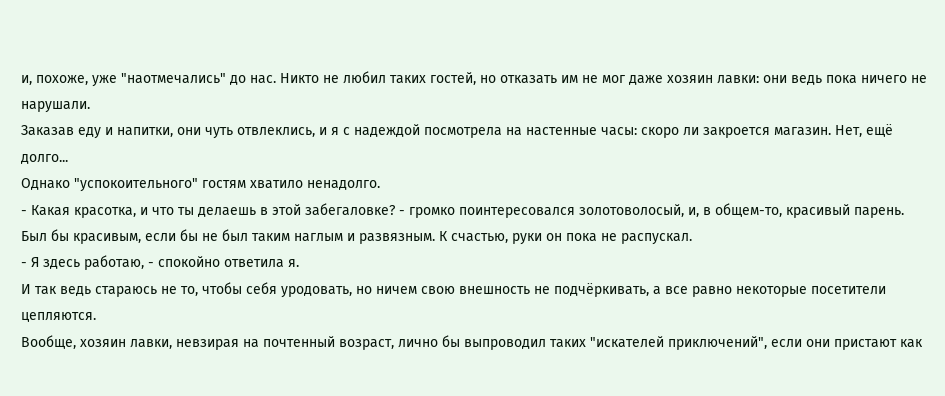и, похоже, уже "наотмечались" до нас. Никто не любил таких гостей, но отказать им не мог даже хозяин лавки: они ведь пока ничего не нарушали.
Заказав еду и напитки, они чуть отвлеклись, и я с надеждой посмотрела на настенные часы: скоро ли закроется магазин. Нет, ещё долго...
Однако "успокоительного" гостям хватило ненадолго.
- Какая красотка, и что ты делаешь в этой забегаловке? - громко поинтересовался золотоволосый, и, в общем-то, красивый парень.
Был бы красивым, если бы не был таким наглым и развязным. К счастью, руки он пока не распускал.
- Я здесь работаю, - спокойно ответила я.
И так ведь стараюсь не то, чтобы себя уродовать, но ничем свою внешность не подчёркивать, а все равно некоторые посетители цепляются.
Вообще, хозяин лавки, невзирая на почтенный возраст, лично бы выпроводил таких "искателей приключений", если они пристают как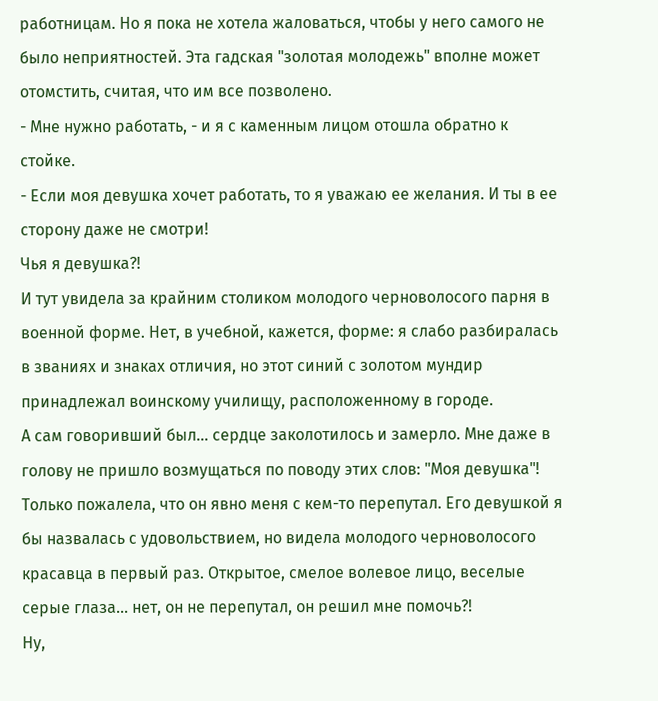работницам. Но я пока не хотела жаловаться, чтобы у него самого не было неприятностей. Эта гадская "золотая молодежь" вполне может отомстить, считая, что им все позволено.
- Мне нужно работать, - и я с каменным лицом отошла обратно к стойке.
- Если моя девушка хочет работать, то я уважаю ее желания. И ты в ее сторону даже не смотри!
Чья я девушка?!
И тут увидела за крайним столиком молодого черноволосого парня в военной форме. Нет, в учебной, кажется, форме: я слабо разбиралась в званиях и знаках отличия, но этот синий с золотом мундир принадлежал воинскому училищу, расположенному в городе.
А сам говоривший был... сердце заколотилось и замерло. Мне даже в голову не пришло возмущаться по поводу этих слов: "Моя девушка"! Только пожалела, что он явно меня с кем-то перепутал. Его девушкой я бы назвалась с удовольствием, но видела молодого черноволосого красавца в первый раз. Открытое, смелое волевое лицо, веселые серые глаза... нет, он не перепутал, он решил мне помочь?!
Ну,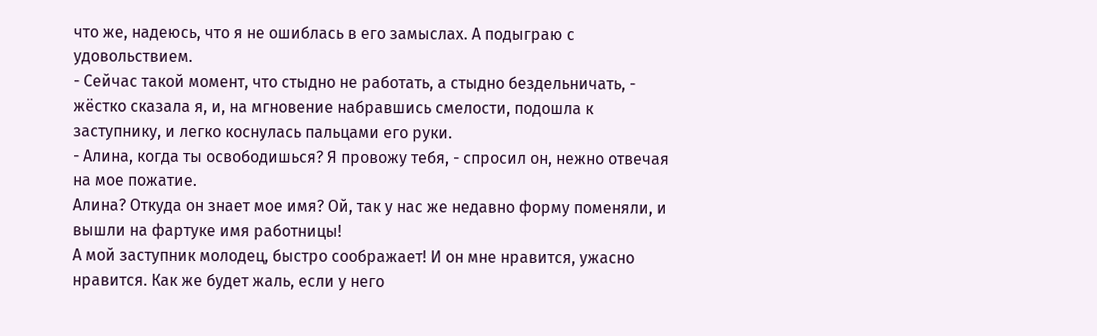что же, надеюсь, что я не ошиблась в его замыслах. А подыграю с удовольствием.
- Сейчас такой момент, что стыдно не работать, а стыдно бездельничать, - жёстко сказала я, и, на мгновение набравшись смелости, подошла к заступнику, и легко коснулась пальцами его руки.
- Алина, когда ты освободишься? Я провожу тебя, - спросил он, нежно отвечая на мое пожатие.
Алина? Откуда он знает мое имя? Ой, так у нас же недавно форму поменяли, и вышли на фартуке имя работницы!
А мой заступник молодец, быстро соображает! И он мне нравится, ужасно нравится. Как же будет жаль, если у него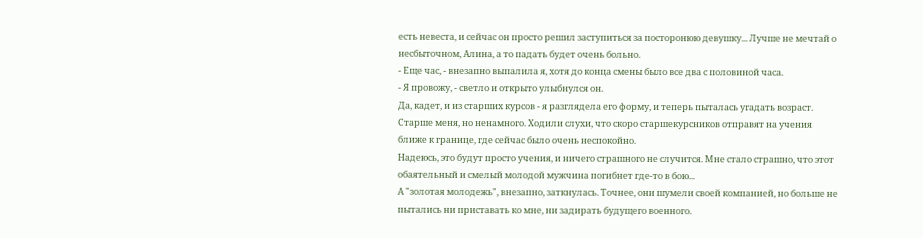есть невеста, и сейчас он просто решил заступиться за посторонюю девушку... Лучше не мечтай о несбыточном, Алина, а то падать будет очень больно.
- Еще час, - внезапно выпалила я, хотя до конца смены было все два с половиной часа.
- Я провожу, - светло и открыто улыбнулся он.
Да, кадет, и из старших курсов - я разглядела его форму, и теперь пыталась угадать возраст. Старше меня, но ненамного. Ходили слухи, что скоро старшекурсников отправят на учения ближе к границе, где сейчас было очень неспокойно.
Надеюсь, это будут просто учения, и ничего страшного не случится. Мне стало страшно, что этот обаятельный и смелый молодой мужчина погибнет где-то в бою...
А "золотая молодежь", внезапно, заткнулась. Точнее, они шумели своей компанией, но больше не пытались ни приставать ко мне, ни задирать будущего военного.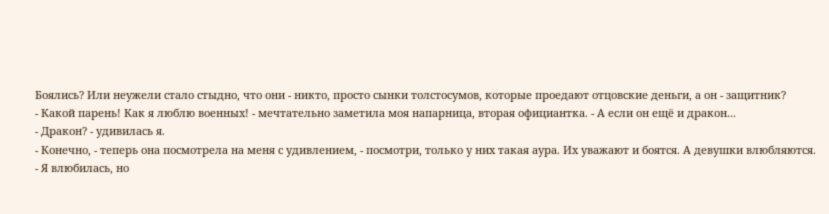Боялись? Или неужели стало стыдно, что они - никто, просто сынки толстосумов, которые проедают отцовские деньги, а он - защитник?
- Какой парень! Как я люблю военных! - мечтательно заметила моя напарница, вторая официантка. - А если он ещё и дракон...
- Дракон? - удивилась я.
- Конечно, - теперь она посмотрела на меня с удивлением, - посмотри, только у них такая аура. Их уважают и боятся. А девушки влюбляются.
- Я влюбилась, но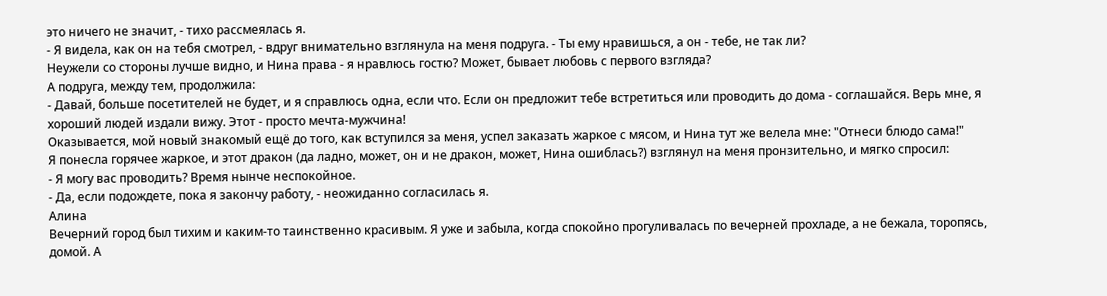это ничего не значит, - тихо рассмеялась я.
- Я видела, как он на тебя смотрел, - вдруг внимательно взглянула на меня подруга. - Ты ему нравишься, а он - тебе, не так ли?
Неужели со стороны лучше видно, и Нина права - я нравлюсь гостю? Может, бывает любовь с первого взгляда?
А подруга, между тем, продолжила:
- Давай, больше посетителей не будет, и я справлюсь одна, если что. Если он предложит тебе встретиться или проводить до дома - соглашайся. Верь мне, я хороший людей издали вижу. Этот - просто мечта-мужчина!
Оказывается, мой новый знакомый ещё до того, как вступился за меня, успел заказать жаркое с мясом, и Нина тут же велела мне: "Отнеси блюдо сама!"
Я понесла горячее жаркое, и этот дракон (да ладно, может, он и не дракон, может, Нина ошиблась?) взглянул на меня пронзительно, и мягко спросил:
- Я могу вас проводить? Время нынче неспокойное.
- Да, если подождете, пока я закончу работу, - неожиданно согласилась я.
Алина
Вечерний город был тихим и каким-то таинственно красивым. Я уже и забыла, когда спокойно прогуливалась по вечерней прохладе, а не бежала, торопясь, домой. А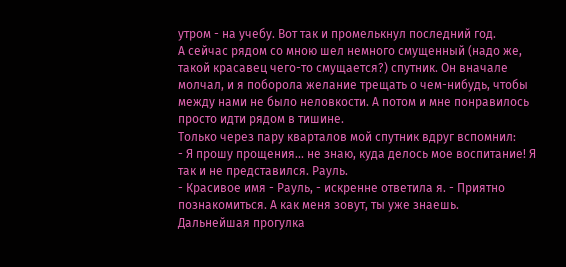утром - на учебу. Вот так и промелькнул последний год.
А сейчас рядом со мною шел немного смущенный (надо же, такой красавец чего-то смущается?) спутник. Он вначале молчал, и я поборола желание трещать о чем-нибудь, чтобы между нами не было неловкости. А потом и мне понравилось просто идти рядом в тишине.
Только через пару кварталов мой спутник вдруг вспомнил:
- Я прошу прощения... не знаю, куда делось мое воспитание! Я так и не представился. Рауль.
- Красивое имя - Рауль, - искренне ответила я. - Приятно познакомиться. А как меня зовут, ты уже знаешь.
Дальнейшая прогулка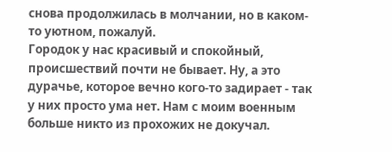снова продолжилась в молчании, но в каком-то уютном, пожалуй.
Городок у нас красивый и спокойный, происшествий почти не бывает. Ну, а это дурачье, которое вечно кого-то задирает - так у них просто ума нет. Нам с моим военным больше никто из прохожих не докучал.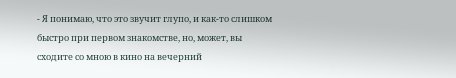- Я понимаю, что это звучит глупо, и как-то слишком быстро при первом знакомстве, но, может, вы сходите со мною в кино на вечерний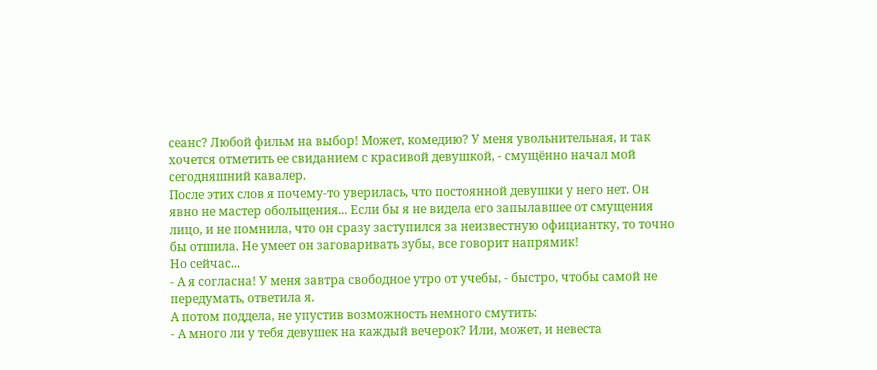сеанс? Любой фильм на выбор! Может, комедию? У меня увольнительная, и так хочется отметить ее свиданием с красивой девушкой, - смущённо начал мой сегодняшний кавалер.
После этих слов я почему-то уверилась, что постоянной девушки у него нет. Он явно не мастер обольщения... Если бы я не видела его запылавшее от смущения лицо, и не помнила, что он сразу заступился за неизвестную официантку, то точно бы отшила. Не умеет он заговаривать зубы, все говорит напрямик!
Но сейчас...
- А я согласна! У меня завтра свободное утро от учебы, - быстро, чтобы самой не передумать, ответила я.
А потом поддела, не упустив возможность немного смутить:
- А много ли у тебя девушек на каждый вечерок? Или, может, и невеста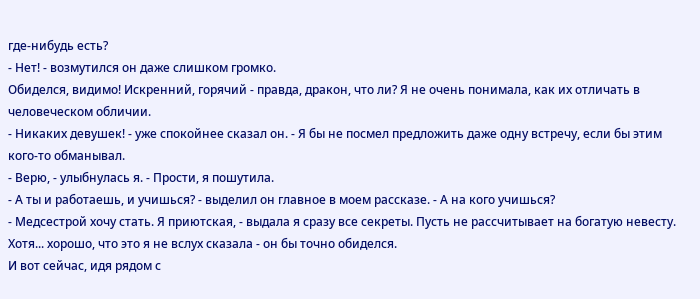где-нибудь есть?
- Нет! - возмутился он даже слишком громко.
Обиделся, видимо! Искренний, горячий - правда, дракон, что ли? Я не очень понимала, как их отличать в человеческом обличии.
- Никаких девушек! - уже спокойнее сказал он. - Я бы не посмел предложить даже одну встречу, если бы этим кого-то обманывал.
- Верю, - улыбнулась я. - Прости, я пошутила.
- А ты и работаешь, и учишься? - выделил он главное в моем рассказе. - А на кого учишься?
- Медсестрой хочу стать. Я приютская, - выдала я сразу все секреты. Пусть не рассчитывает на богатую невесту.
Хотя... хорошо, что это я не вслух сказала - он бы точно обиделся.
И вот сейчас, идя рядом с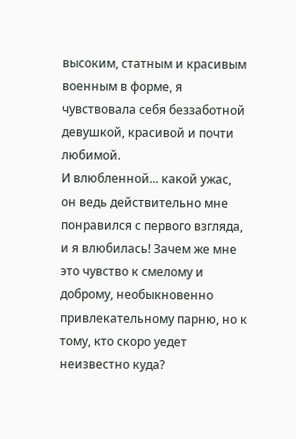высоким, статным и красивым военным в форме, я чувствовала себя беззаботной девушкой, красивой и почти любимой.
И влюбленной... какой ужас, он ведь действительно мне понравился с первого взгляда, и я влюбилась! Зачем же мне это чувство к смелому и доброму, необыкновенно привлекательному парню, но к тому, кто скоро уедет неизвестно куда?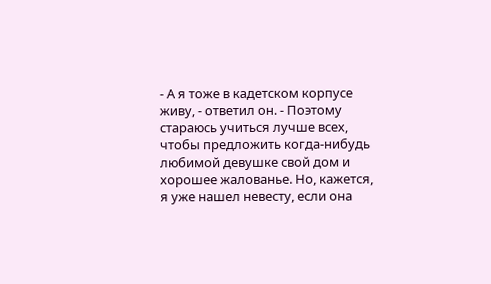- А я тоже в кадетском корпусе живу, - ответил он. - Поэтому стараюсь учиться лучше всех, чтобы предложить когда-нибудь любимой девушке свой дом и хорошее жалованье. Но, кажется, я уже нашел невесту, если она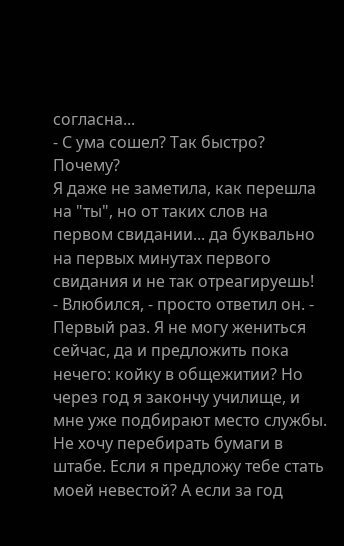согласна...
- С ума сошел? Так быстро? Почему?
Я даже не заметила, как перешла на "ты", но от таких слов на первом свидании... да буквально на первых минутах первого свидания и не так отреагируешь!
- Влюбился, - просто ответил он. - Первый раз. Я не могу жениться сейчас, да и предложить пока нечего: койку в общежитии? Но через год я закончу училище, и мне уже подбирают место службы. Не хочу перебирать бумаги в штабе. Если я предложу тебе стать моей невестой? А если за год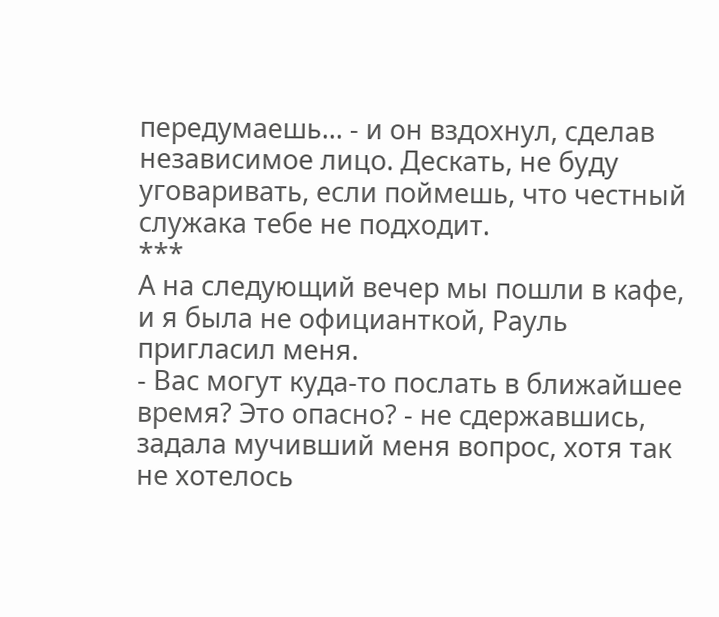передумаешь... - и он вздохнул, сделав независимое лицо. Дескать, не буду уговаривать, если поймешь, что честный служака тебе не подходит.
***
А на следующий вечер мы пошли в кафе, и я была не официанткой, Рауль пригласил меня.
- Вас могут куда-то послать в ближайшее время? Это опасно? - не сдержавшись, задала мучивший меня вопрос, хотя так не хотелось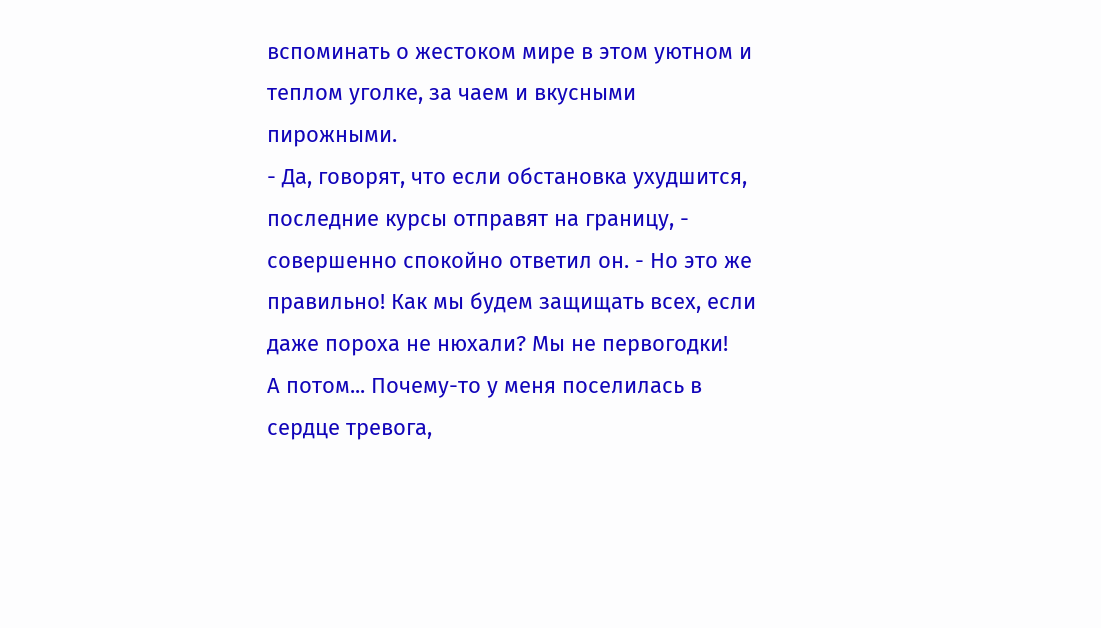вспоминать о жестоком мире в этом уютном и теплом уголке, за чаем и вкусными пирожными.
- Да, говорят, что если обстановка ухудшится, последние курсы отправят на границу, - совершенно спокойно ответил он. - Но это же правильно! Как мы будем защищать всех, если даже пороха не нюхали? Мы не первогодки!
А потом... Почему-то у меня поселилась в сердце тревога,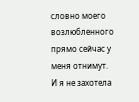словно моего возлюбленного прямо сейчас у меня отнимут. И я не захотела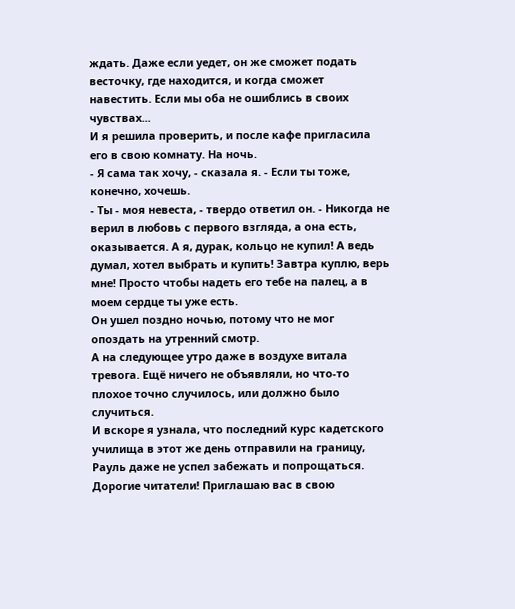ждать. Даже если уедет, он же сможет подать весточку, где находится, и когда сможет навестить. Если мы оба не ошиблись в своих чувствах...
И я решила проверить, и после кафе пригласила его в свою комнату. На ночь.
- Я сама так хочу, - сказала я. - Если ты тоже, конечно, хочешь.
- Ты - моя невеста, - твердо ответил он. - Никогда не верил в любовь с первого взгляда, а она есть, оказывается. А я, дурак, кольцо не купил! А ведь думал, хотел выбрать и купить! Завтра куплю, верь мне! Просто чтобы надеть его тебе на палец, а в моем сердце ты уже есть.
Он ушел поздно ночью, потому что не мог опоздать на утренний смотр.
А на следующее утро даже в воздухе витала тревога. Ещё ничего не объявляли, но что-то плохое точно случилось, или должно было случиться.
И вскоре я узнала, что последний курс кадетского училища в этот же день отправили на границу, Рауль даже не успел забежать и попрощаться.
Дорогие читатели! Приглашаю вас в свою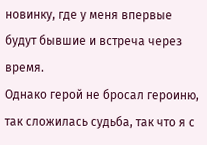новинку, где у меня впервые будут бывшие и встреча через время.
Однако герой не бросал героиню, так сложилась судьба, так что я с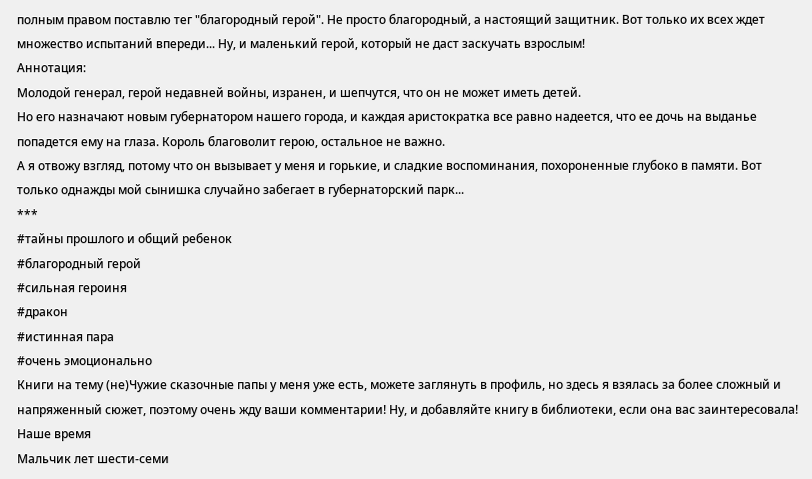полным правом поставлю тег "благородный герой". Не просто благородный, а настоящий защитник. Вот только их всех ждет множество испытаний впереди... Ну, и маленький герой, который не даст заскучать взрослым!
Аннотация:
Молодой генерал, герой недавней войны, изранен, и шепчутся, что он не может иметь детей.
Но его назначают новым губернатором нашего города, и каждая аристократка все равно надеется, что ее дочь на выданье попадется ему на глаза. Король благоволит герою, остальное не важно.
А я отвожу взгляд, потому что он вызывает у меня и горькие, и сладкие воспоминания, похороненные глубоко в памяти. Вот только однажды мой сынишка случайно забегает в губернаторский парк...
***
#тайны прошлого и общий ребенок
#благородный герой
#сильная героиня
#дракон
#истинная пара
#очень эмоционально
Книги на тему (не)Чужие сказочные папы у меня уже есть, можете заглянуть в профиль, но здесь я взялась за более сложный и напряженный сюжет, поэтому очень жду ваши комментарии! Ну, и добавляйте книгу в библиотеки, если она вас заинтересовала!
Наше время
Мальчик лет шести-семи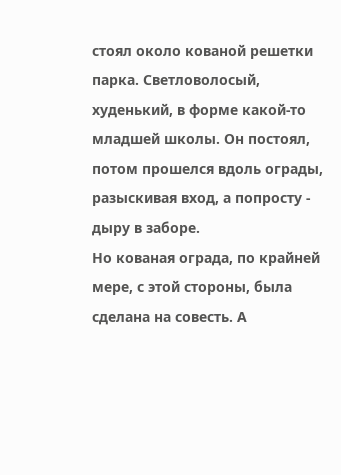стоял около кованой решетки парка. Светловолосый, худенький, в форме какой-то младшей школы. Он постоял, потом прошелся вдоль ограды, разыскивая вход, а попросту - дыру в заборе.
Но кованая ограда, по крайней мере, с этой стороны, была сделана на совесть. А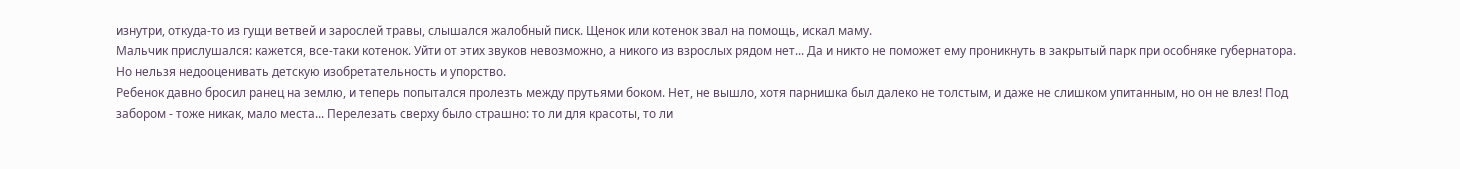изнутри, откуда-то из гущи ветвей и зарослей травы, слышался жалобный писк. Щенок или котенок звал на помощь, искал маму.
Мальчик прислушался: кажется, все-таки котенок. Уйти от этих звуков невозможно, а никого из взрослых рядом нет... Да и никто не поможет ему проникнуть в закрытый парк при особняке губернатора.
Но нельзя недооценивать детскую изобретательность и упорство.
Ребенок давно бросил ранец на землю, и теперь попытался пролезть между прутьями боком. Нет, не вышло, хотя парнишка был далеко не толстым, и даже не слишком упитанным, но он не влез! Под забором - тоже никак, мало места... Перелезать сверху было страшно: то ли для красоты, то ли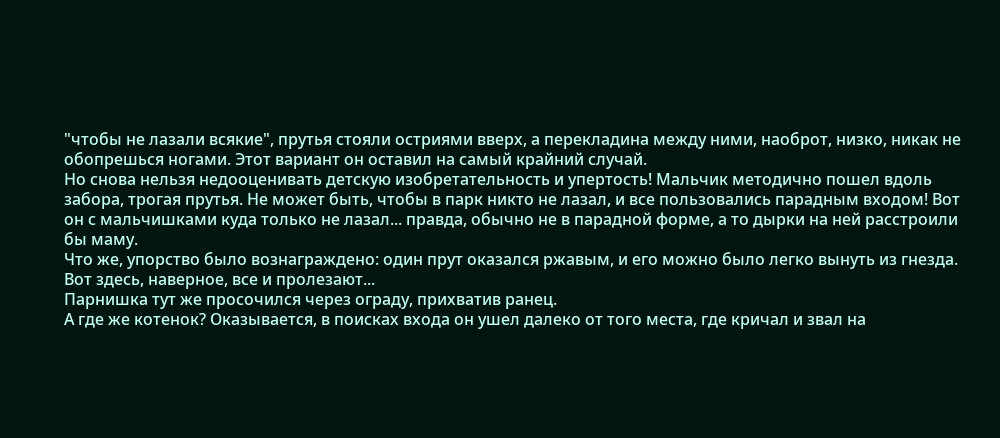"чтобы не лазали всякие", прутья стояли остриями вверх, а перекладина между ними, наоброт, низко, никак не обопрешься ногами. Этот вариант он оставил на самый крайний случай.
Но снова нельзя недооценивать детскую изобретательность и упертость! Мальчик методично пошел вдоль забора, трогая прутья. Не может быть, чтобы в парк никто не лазал, и все пользовались парадным входом! Вот он с мальчишками куда только не лазал... правда, обычно не в парадной форме, а то дырки на ней расстроили бы маму.
Что же, упорство было вознаграждено: один прут оказался ржавым, и его можно было легко вынуть из гнезда. Вот здесь, наверное, все и пролезают...
Парнишка тут же просочился через ограду, прихватив ранец.
А где же котенок? Оказывается, в поисках входа он ушел далеко от того места, где кричал и звал на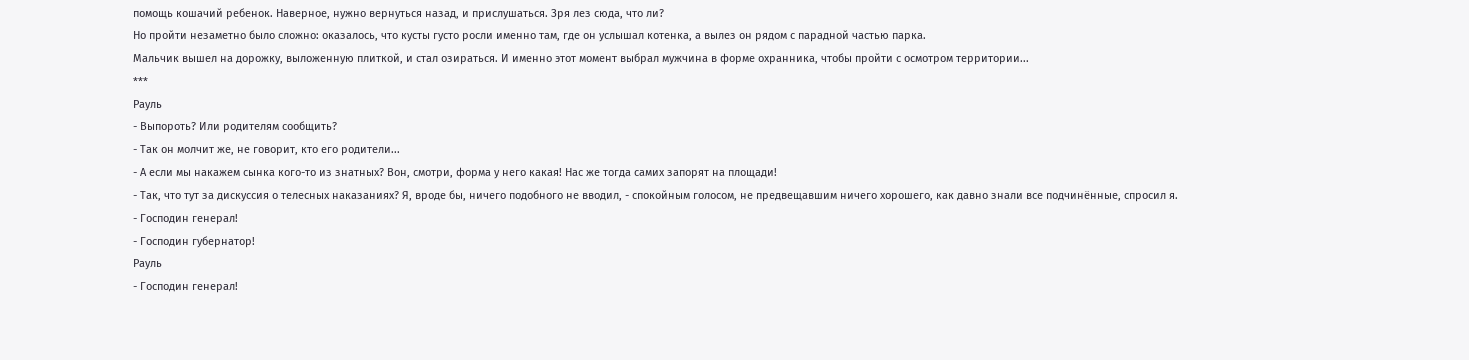помощь кошачий ребенок. Наверное, нужно вернуться назад, и прислушаться. Зря лез сюда, что ли?
Но пройти незаметно было сложно: оказалось, что кусты густо росли именно там, где он услышал котенка, а вылез он рядом с парадной частью парка.
Мальчик вышел на дорожку, выложенную плиткой, и стал озираться. И именно этот момент выбрал мужчина в форме охранника, чтобы пройти с осмотром территории...
***
Рауль
- Выпороть? Или родителям сообщить?
- Так он молчит же, не говорит, кто его родители...
- А если мы накажем сынка кого-то из знатных? Вон, смотри, форма у него какая! Нас же тогда самих запорят на площади!
- Так, что тут за дискуссия о телесных наказаниях? Я, вроде бы, ничего подобного не вводил, - спокойным голосом, не предвещавшим ничего хорошего, как давно знали все подчинённые, спросил я.
- Господин генерал!
- Господин губернатор!
Рауль
- Господин генерал!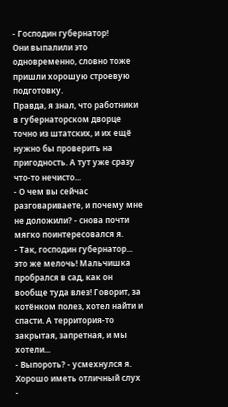- Господин губернатор!
Они выпалили это одновременно, словно тоже пришли хорошую строевую подготовку.
Правда, я знал, что работники в губернаторском дворце точно из штатских, и их ещё нужно бы проверить на пригодность. А тут уже сразу что-то нечисто...
- О чем вы сейчас разговариваете, и почему мне не доложили? - снова почти мягко поинтересовался я.
- Так, господин губернатор... это же мелочь! Мальчишка пробрался в сад, как он вообще туда влез! Говорит, за котёнком полез, хотел найти и спасти. А территория-то закрытая, запретная, и мы хотели...
- Выпороть? - усмехнулся я. Хорошо иметь отличный слух -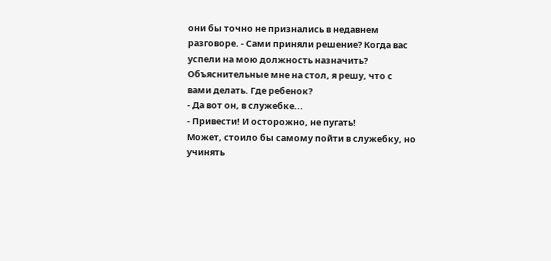они бы точно не признались в недавнем разговоре. - Сами приняли решение? Когда вас успели на мою должность назначить? Объяснительные мне на стол, я решу, что с вами делать. Где ребенок?
- Да вот он, в служебке...
- Привести! И осторожно, не пугать!
Может, стоило бы самому пойти в служебку, но учинять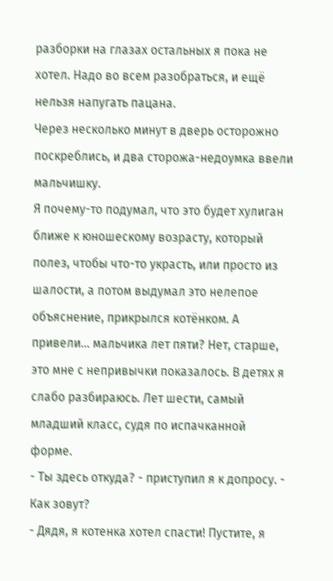разборки на глазах остальных я пока не хотел. Надо во всем разобраться, и ещё нельзя напугать пацана.
Через несколько минут в дверь осторожно поскреблись, и два сторожа-недоумка ввели мальчишку.
Я почему-то подумал, что это будет хулиган ближе к юношескому возрасту, который полез, чтобы что-то украсть, или просто из шалости, а потом выдумал это нелепое объяснение, прикрылся котёнком. А привели... мальчика лет пяти? Нет, старше, это мне с непривычки показалось. В детях я слабо разбираюсь. Лет шести, самый младший класс, судя по испачканной форме.
- Ты здесь откуда? - приступил я к допросу. - Как зовут?
- Дядя, я котенка хотел спасти! Пустите, я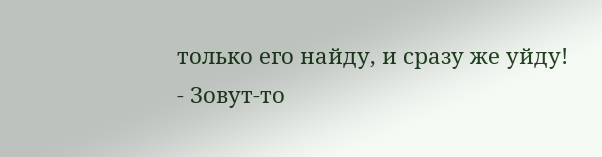только его найду, и сразу же уйду!
- Зовут-то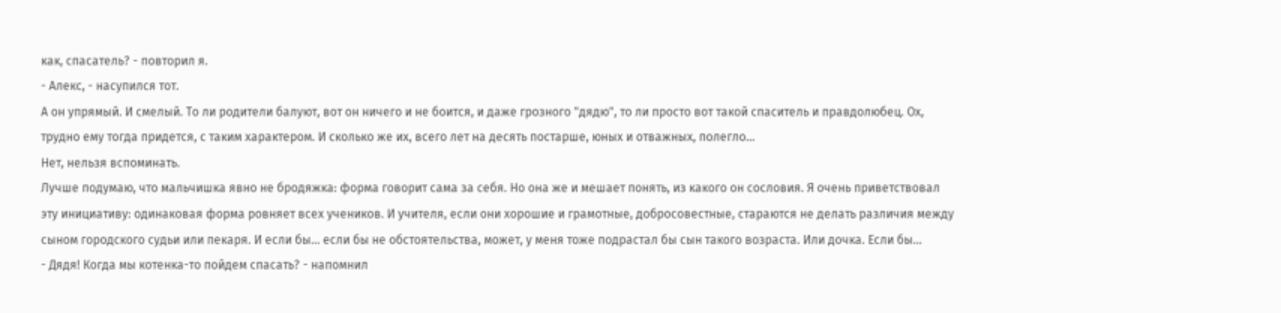как, спасатель? - повторил я.
- Алекс, - насупился тот.
А он упрямый. И смелый. То ли родители балуют, вот он ничего и не боится, и даже грозного "дядю", то ли просто вот такой спаситель и правдолюбец. Ох, трудно ему тогда придется, с таким характером. И сколько же их, всего лет на десять постарше, юных и отважных, полегло...
Нет, нельзя вспоминать.
Лучше подумаю, что мальчишка явно не бродяжка: форма говорит сама за себя. Но она же и мешает понять, из какого он сословия. Я очень приветствовал эту инициативу: одинаковая форма ровняет всех учеников. И учителя, если они хорошие и грамотные, добросовестные, стараются не делать различия между сыном городского судьи или пекаря. И если бы... если бы не обстоятельства, может, у меня тоже подрастал бы сын такого возраста. Или дочка. Если бы...
- Дядя! Когда мы котенка-то пойдем спасать? - напомнил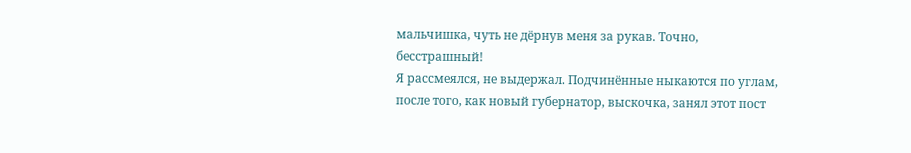мальчишка, чуть не дёрнув меня за рукав. Точно, бесстрашный!
Я рассмеялся, не выдержал. Подчинённые ныкаются по углам, после того, как новый губернатор, выскочка, занял этот пост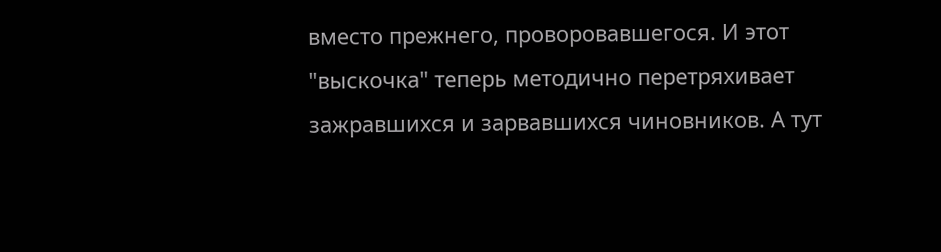вместо прежнего, проворовавшегося. И этот "выскочка" теперь методично перетряхивает зажравшихся и зарвавшихся чиновников. А тут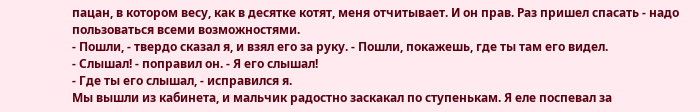пацан, в котором весу, как в десятке котят, меня отчитывает. И он прав. Раз пришел спасать - надо пользоваться всеми возможностями.
- Пошли, - твердо сказал я, и взял его за руку. - Пошли, покажешь, где ты там его видел.
- Слышал! - поправил он. - Я его слышал!
- Где ты его слышал, - исправился я.
Мы вышли из кабинета, и мальчик радостно заскакал по ступенькам. Я еле поспевал за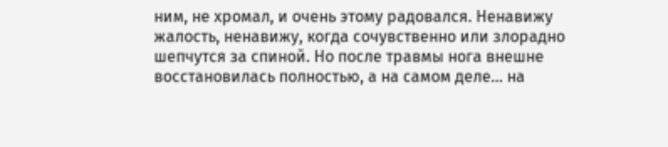ним, не хромал, и очень этому радовался. Ненавижу жалость, ненавижу, когда сочувственно или злорадно шепчутся за спиной. Но после травмы нога внешне восстановилась полностью, а на самом деле... на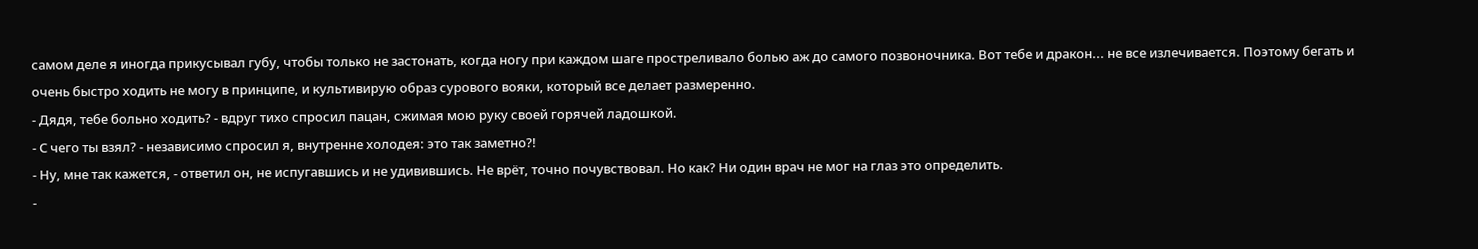самом деле я иногда прикусывал губу, чтобы только не застонать, когда ногу при каждом шаге простреливало болью аж до самого позвоночника. Вот тебе и дракон... не все излечивается. Поэтому бегать и очень быстро ходить не могу в принципе, и культивирую образ сурового вояки, который все делает размеренно.
- Дядя, тебе больно ходить? - вдруг тихо спросил пацан, сжимая мою руку своей горячей ладошкой.
- С чего ты взял? - независимо спросил я, внутренне холодея: это так заметно?!
- Ну, мне так кажется, - ответил он, не испугавшись и не удивившись. Не врёт, точно почувствовал. Но как? Ни один врач не мог на глаз это определить.
-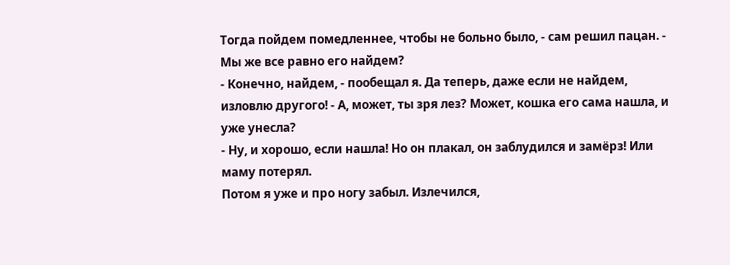Тогда пойдем помедленнее, чтобы не больно было, - сам решил пацан. - Мы же все равно его найдем?
- Конечно, найдем, - пообещал я. Да теперь, даже если не найдем, изловлю другого! - А, может, ты зря лез? Может, кошка его сама нашла, и уже унесла?
- Ну, и хорошо, если нашла! Но он плакал, он заблудился и замёрз! Или маму потерял.
Потом я уже и про ногу забыл. Излечился,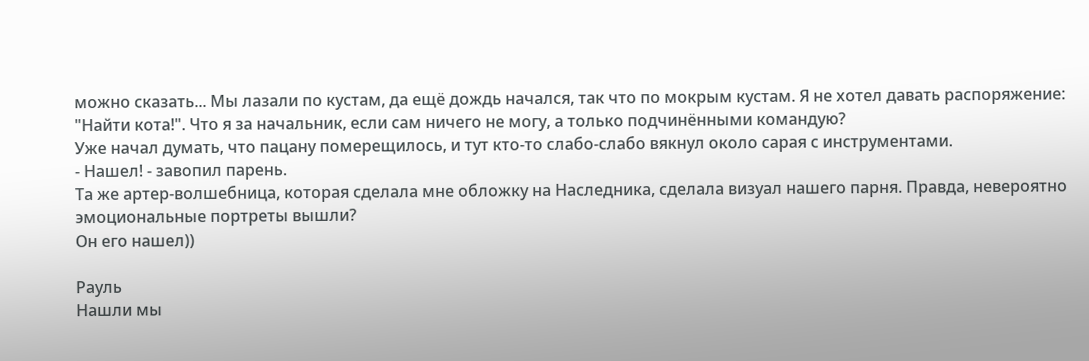можно сказать... Мы лазали по кустам, да ещё дождь начался, так что по мокрым кустам. Я не хотел давать распоряжение: "Найти кота!". Что я за начальник, если сам ничего не могу, а только подчинёнными командую?
Уже начал думать, что пацану померещилось, и тут кто-то слабо-слабо вякнул около сарая с инструментами.
- Нашел! - завопил парень.
Та же артер-волшебница, которая сделала мне обложку на Наследника, сделала визуал нашего парня. Правда, невероятно эмоциональные портреты вышли?
Он его нашел))

Рауль
Нашли мы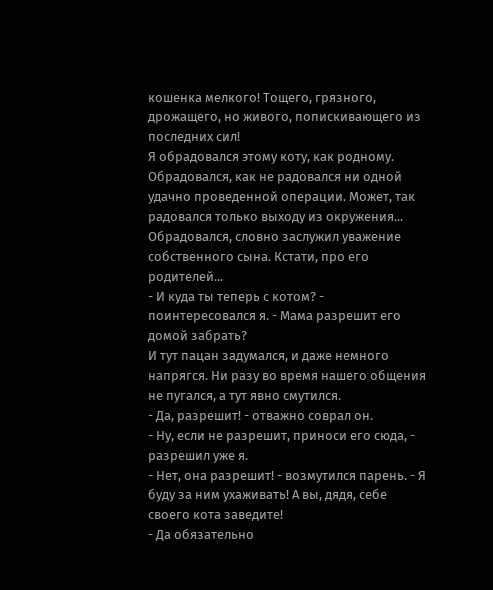кошенка мелкого! Тощего, грязного, дрожащего, но живого, попискивающего из последних сил!
Я обрадовался этому коту, как родному. Обрадовался, как не радовался ни одной удачно проведенной операции. Может, так радовался только выходу из окружения...
Обрадовался, словно заслужил уважение собственного сына. Кстати, про его родителей...
- И куда ты теперь с котом? - поинтересовался я. - Мама разрешит его домой забрать?
И тут пацан задумался, и даже немного напрягся. Ни разу во время нашего общения не пугался, а тут явно смутился.
- Да, разрешит! - отважно соврал он.
- Ну, если не разрешит, приноси его сюда, - разрешил уже я.
- Нет, она разрешит! - возмутился парень. - Я буду за ним ухаживать! А вы, дядя, себе своего кота заведите!
- Да обязательно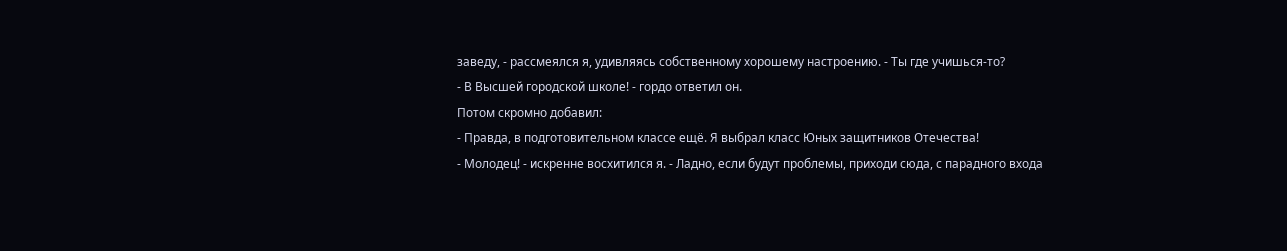заведу, - рассмеялся я, удивляясь собственному хорошему настроению. - Ты где учишься-то?
- В Высшей городской школе! - гордо ответил он.
Потом скромно добавил:
- Правда, в подготовительном классе ещё. Я выбрал класс Юных защитников Отечества!
- Молодец! - искренне восхитился я. - Ладно, если будут проблемы, приходи сюда, с парадного входа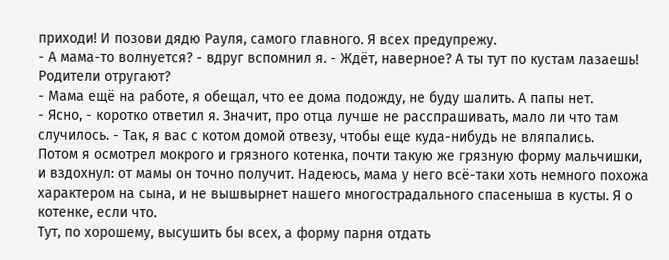приходи! И позови дядю Рауля, самого главного. Я всех предупрежу.
- А мама-то волнуется? - вдруг вспомнил я. - Ждёт, наверное? А ты тут по кустам лазаешь! Родители отругают?
- Мама ещё на работе, я обещал, что ее дома подожду, не буду шалить. А папы нет.
- Ясно, - коротко ответил я. Значит, про отца лучше не расспрашивать, мало ли что там случилось. - Так, я вас с котом домой отвезу, чтобы еще куда-нибудь не вляпались.
Потом я осмотрел мокрого и грязного котенка, почти такую же грязную форму мальчишки, и вздохнул: от мамы он точно получит. Надеюсь, мама у него всё-таки хоть немного похожа характером на сына, и не вышвырнет нашего многострадального спасеныша в кусты. Я о котенке, если что.
Тут, по хорошему, высушить бы всех, а форму парня отдать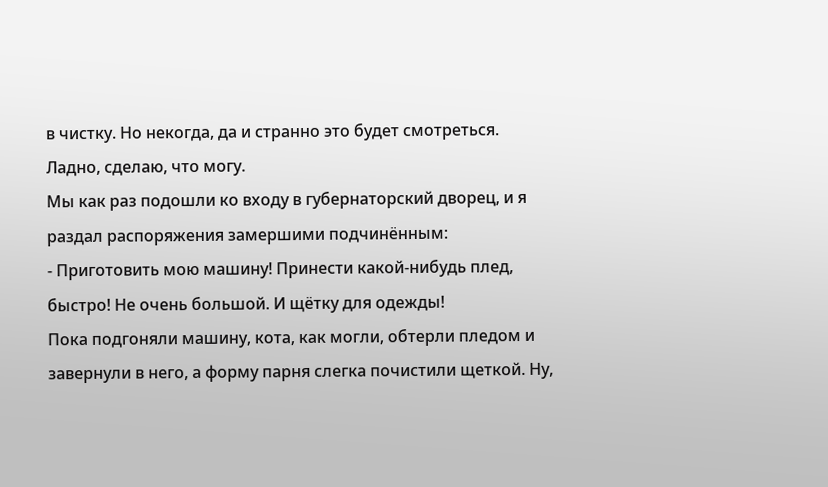в чистку. Но некогда, да и странно это будет смотреться. Ладно, сделаю, что могу.
Мы как раз подошли ко входу в губернаторский дворец, и я раздал распоряжения замершими подчинённым:
- Приготовить мою машину! Принести какой-нибудь плед, быстро! Не очень большой. И щётку для одежды!
Пока подгоняли машину, кота, как могли, обтерли пледом и завернули в него, а форму парня слегка почистили щеткой. Ну,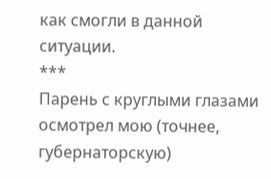как смогли в данной ситуации.
***
Парень с круглыми глазами осмотрел мою (точнее, губернаторскую)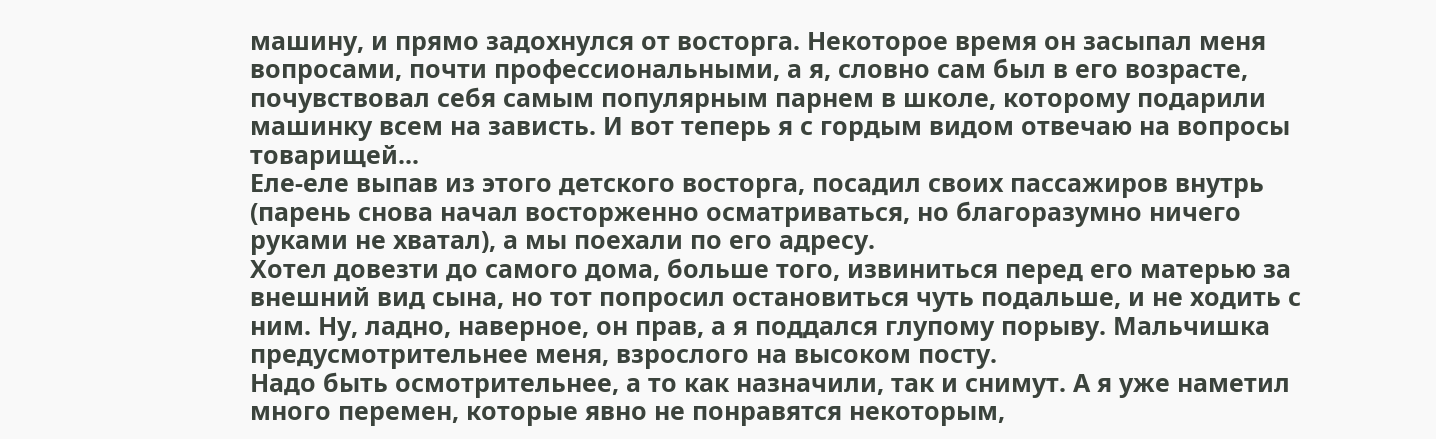машину, и прямо задохнулся от восторга. Некоторое время он засыпал меня вопросами, почти профессиональными, а я, словно сам был в его возрасте, почувствовал себя самым популярным парнем в школе, которому подарили машинку всем на зависть. И вот теперь я с гордым видом отвечаю на вопросы товарищей...
Еле-еле выпав из этого детского восторга, посадил своих пассажиров внутрь (парень снова начал восторженно осматриваться, но благоразумно ничего руками не хватал), а мы поехали по его адресу.
Хотел довезти до самого дома, больше того, извиниться перед его матерью за внешний вид сына, но тот попросил остановиться чуть подальше, и не ходить с ним. Ну, ладно, наверное, он прав, а я поддался глупому порыву. Мальчишка предусмотрительнее меня, взрослого на высоком посту.
Надо быть осмотрительнее, а то как назначили, так и снимут. А я уже наметил много перемен, которые явно не понравятся некоторым,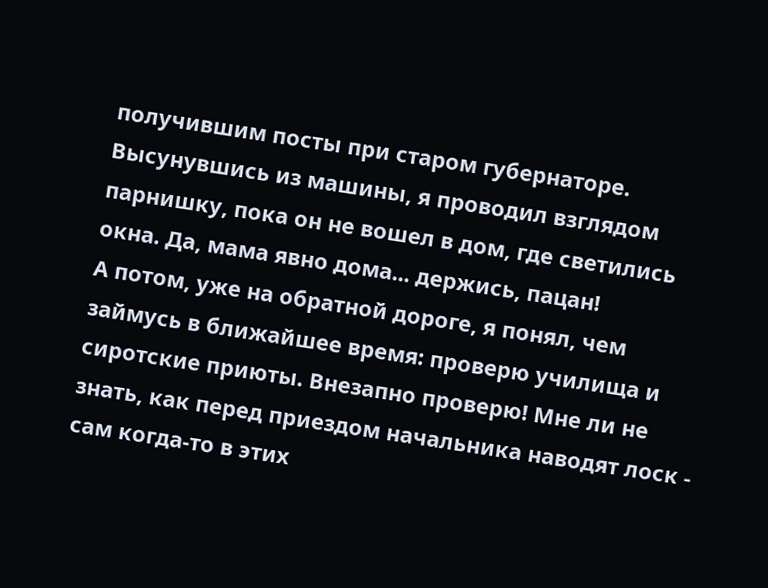получившим посты при старом губернаторе.
Высунувшись из машины, я проводил взглядом парнишку, пока он не вошел в дом, где светились окна. Да, мама явно дома... держись, пацан!
А потом, уже на обратной дороге, я понял, чем займусь в ближайшее время: проверю училища и сиротские приюты. Внезапно проверю! Мне ли не знать, как перед приездом начальника наводят лоск - сам когда-то в этих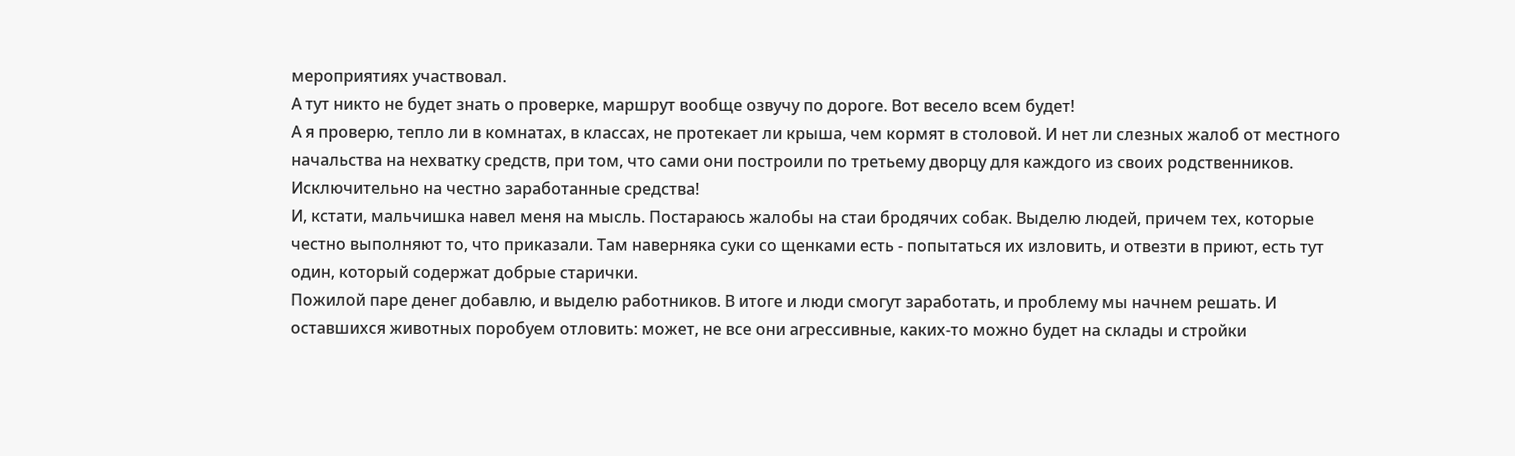мероприятиях участвовал.
А тут никто не будет знать о проверке, маршрут вообще озвучу по дороге. Вот весело всем будет!
А я проверю, тепло ли в комнатах, в классах, не протекает ли крыша, чем кормят в столовой. И нет ли слезных жалоб от местного начальства на нехватку средств, при том, что сами они построили по третьему дворцу для каждого из своих родственников. Исключительно на честно заработанные средства!
И, кстати, мальчишка навел меня на мысль. Постараюсь жалобы на стаи бродячих собак. Выделю людей, причем тех, которые честно выполняют то, что приказали. Там наверняка суки со щенками есть - попытаться их изловить, и отвезти в приют, есть тут один, который содержат добрые старички.
Пожилой паре денег добавлю, и выделю работников. В итоге и люди смогут заработать, и проблему мы начнем решать. И оставшихся животных поробуем отловить: может, не все они агрессивные, каких-то можно будет на склады и стройки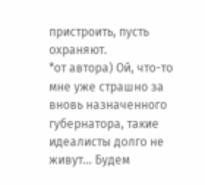пристроить, пусть охраняют.
*от автора) Ой, что-то мне уже страшно за вновь назначенного губернатора, такие идеалисты долго не живут... Будем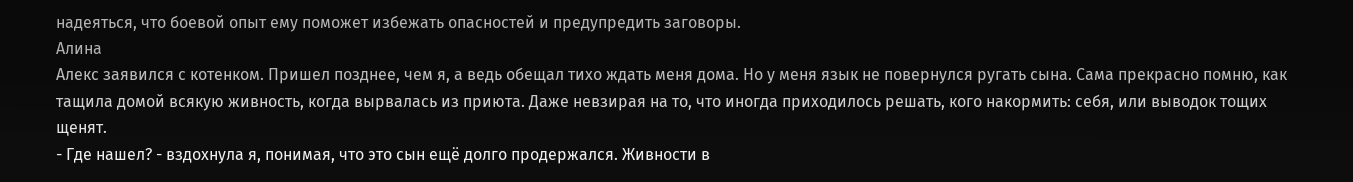надеяться, что боевой опыт ему поможет избежать опасностей и предупредить заговоры.
Алина
Алекс заявился с котенком. Пришел позднее, чем я, а ведь обещал тихо ждать меня дома. Но у меня язык не повернулся ругать сына. Сама прекрасно помню, как тащила домой всякую живность, когда вырвалась из приюта. Даже невзирая на то, что иногда приходилось решать, кого накормить: себя, или выводок тощих щенят.
- Где нашел? - вздохнула я, понимая, что это сын ещё долго продержался. Живности в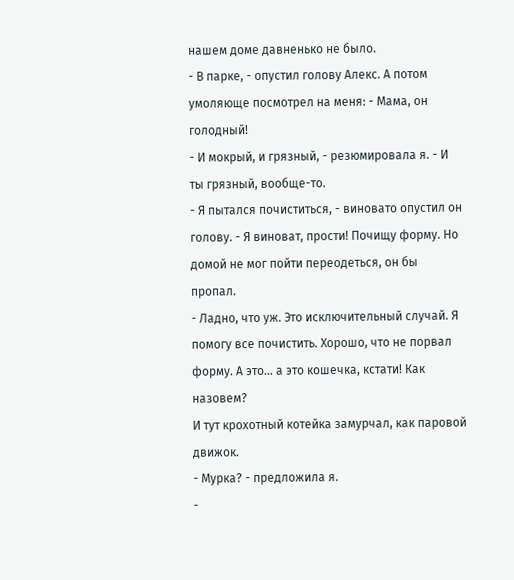нашем доме давненько не было.
- В парке, - опустил голову Алекс. А потом умоляюще посмотрел на меня: - Мама, он голодный!
- И мокрый, и грязный, - резюмировала я. - И ты грязный, вообще-то.
- Я пытался почиститься, - виновато опустил он голову. - Я виноват, прости! Почищу форму. Но домой не мог пойти переодеться, он бы пропал.
- Ладно, что уж. Это исключительный случай. Я помогу все почистить. Хорошо, что не порвал форму. А это... а это кошечка, кстати! Как назовем?
И тут крохотный котейка замурчал, как паровой движок.
- Мурка? - предложила я.
-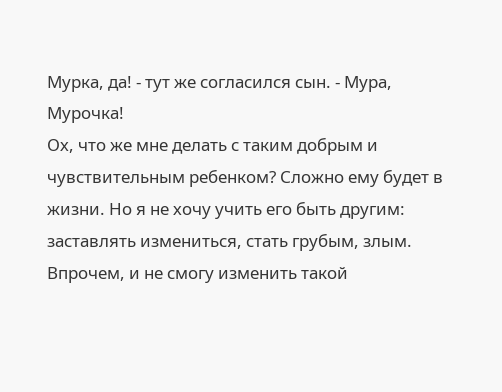Мурка, да! - тут же согласился сын. - Мура, Мурочка!
Ох, что же мне делать с таким добрым и чувствительным ребенком? Сложно ему будет в жизни. Но я не хочу учить его быть другим: заставлять измениться, стать грубым, злым. Впрочем, и не смогу изменить такой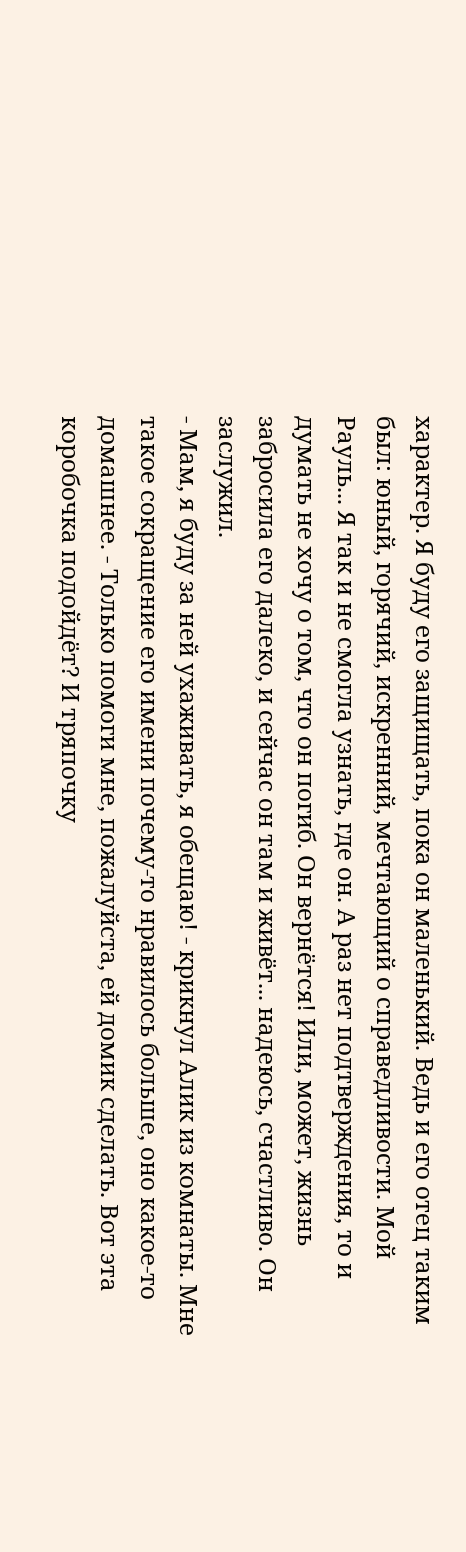характер. Я буду его защищать, пока он маленький. Ведь и его отец таким был: юный, горячий, искренний, мечтающий о справедливости. Мой Рауль... Я так и не смогла узнать, где он. А раз нет подтверждения, то и думать не хочу о том, что он погиб. Он вернётся! Или, может, жизнь забросила его далеко, и сейчас он там и живёт... надеюсь, счастливо. Он заслужил.
- Мам, я буду за ней ухаживать, я обещаю! - крикнул Алик из комнаты. Мне такое сокращение его имени почему-то нравилось больше, оно какое-то домашнее. - Только помоги мне, пожалуйста, ей домик сделать. Вот эта коробочка подойдёт? И тряпочку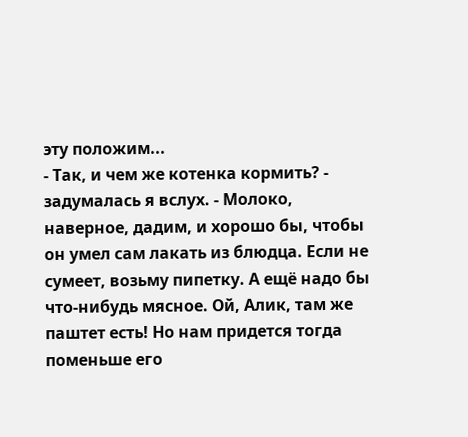эту положим...
- Так, и чем же котенка кормить? - задумалась я вслух. - Молоко, наверное, дадим, и хорошо бы, чтобы он умел сам лакать из блюдца. Если не сумеет, возьму пипетку. А ещё надо бы что-нибудь мясное. Ой, Алик, там же паштет есть! Но нам придется тогда поменьше его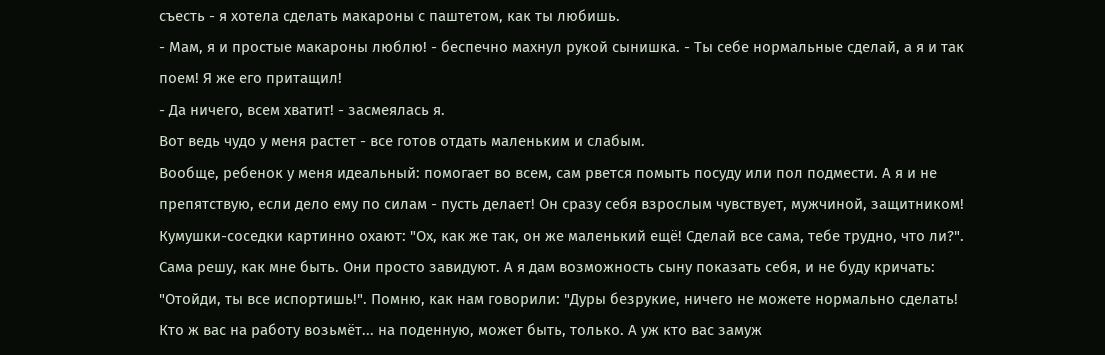съесть - я хотела сделать макароны с паштетом, как ты любишь.
- Мам, я и простые макароны люблю! - беспечно махнул рукой сынишка. - Ты себе нормальные сделай, а я и так поем! Я же его притащил!
- Да ничего, всем хватит! - засмеялась я.
Вот ведь чудо у меня растет - все готов отдать маленьким и слабым.
Вообще, ребенок у меня идеальный: помогает во всем, сам рвется помыть посуду или пол подмести. А я и не препятствую, если дело ему по силам - пусть делает! Он сразу себя взрослым чувствует, мужчиной, защитником!
Кумушки-соседки картинно охают: "Ох, как же так, он же маленький ещё! Сделай все сама, тебе трудно, что ли?". Сама решу, как мне быть. Они просто завидуют. А я дам возможность сыну показать себя, и не буду кричать: "Отойди, ты все испортишь!". Помню, как нам говорили: "Дуры безрукие, ничего не можете нормально сделать! Кто ж вас на работу возьмёт... на поденную, может быть, только. А уж кто вас замуж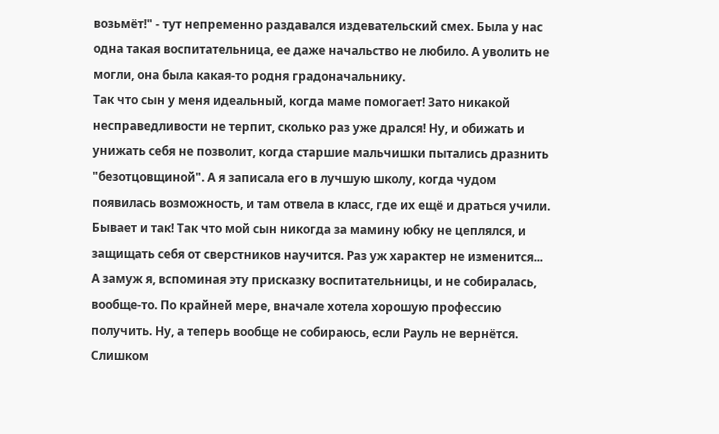возьмёт!" - тут непременно раздавался издевательский смех. Была у нас одна такая воспитательница, ее даже начальство не любило. А уволить не могли, она была какая-то родня градоначальнику.
Так что сын у меня идеальный, когда маме помогает! Зато никакой несправедливости не терпит, сколько раз уже дрался! Ну, и обижать и унижать себя не позволит, когда старшие мальчишки пытались дразнить "безотцовщиной". А я записала его в лучшую школу, когда чудом появилась возможность, и там отвела в класс, где их ещё и драться учили. Бывает и так! Так что мой сын никогда за мамину юбку не цеплялся, и защищать себя от сверстников научится. Раз уж характер не изменится...
А замуж я, вспоминая эту присказку воспитательницы, и не собиралась, вообще-то. По крайней мере, вначале хотела хорошую профессию получить. Ну, а теперь вообще не собираюсь, если Рауль не вернётся. Слишком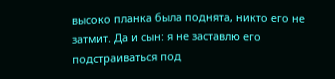высоко планка была поднята, никто его не затмит. Да и сын: я не заставлю его подстраиваться под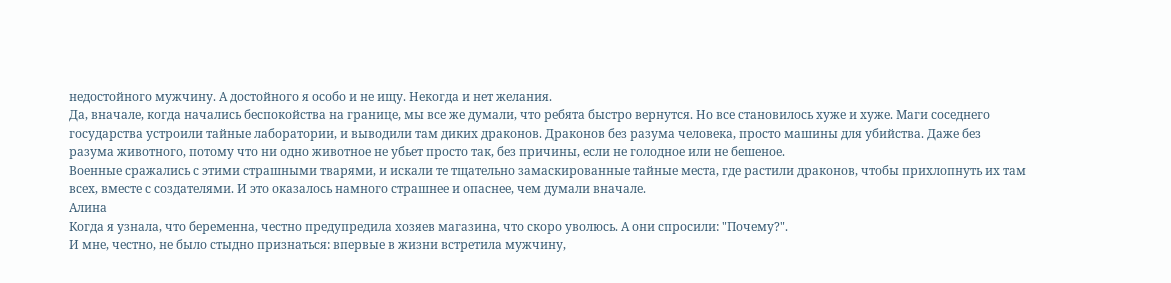недостойного мужчину. А достойного я особо и не ищу. Некогда и нет желания.
Да, вначале, когда начались беспокойства на границе, мы все же думали, что ребята быстро вернутся. Но все становилось хуже и хуже. Маги соседнего государства устроили тайные лаборатории, и выводили там диких драконов. Драконов без разума человека, просто машины для убийства. Даже без разума животного, потому что ни одно животное не убьет просто так, без причины, если не голодное или не бешеное.
Военные сражались с этими страшными тварями, и искали те тщательно замаскированные тайные места, где растили драконов, чтобы прихлопнуть их там всех, вместе с создателями. И это оказалось намного страшнее и опаснее, чем думали вначале.
Алина
Когда я узнала, что беременна, честно предупредила хозяев магазина, что скоро уволюсь. А они спросили: "Почему?".
И мне, честно, не было стыдно признаться: впервые в жизни встретила мужчину,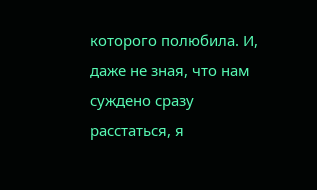которого полюбила. И, даже не зная, что нам суждено сразу расстаться, я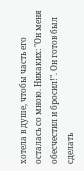хотела в душе, чтобы часть его осталась со мною. Никаких: "Он меня обесчестил и бросил!". Он готов был сделать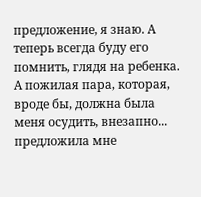предложение, я знаю. А теперь всегда буду его помнить, глядя на ребенка.
А пожилая пара, которая, вроде бы, должна была меня осудить, внезапно... предложила мне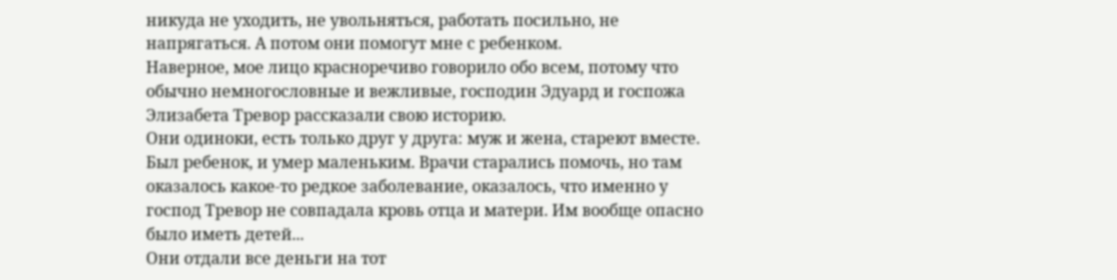никуда не уходить, не увольняться, работать посильно, не напрягаться. А потом они помогут мне с ребенком.
Наверное, мое лицо красноречиво говорило обо всем, потому что обычно немногословные и вежливые, господин Эдуард и госпожа Элизабета Тревор рассказали свою историю.
Они одиноки, есть только друг у друга: муж и жена, стареют вместе. Был ребенок, и умер маленьким. Врачи старались помочь, но там оказалось какое-то редкое заболевание, оказалось, что именно у господ Тревор не совпадала кровь отца и матери. Им вообще опасно было иметь детей...
Они отдали все деньги на тот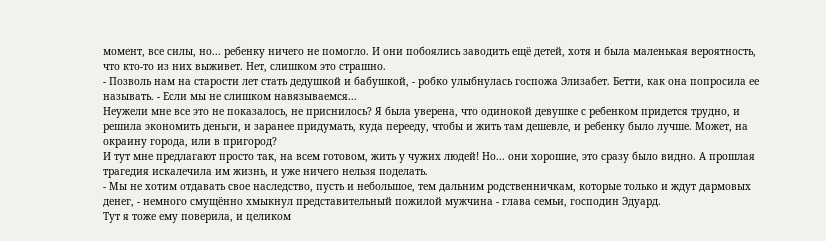момент, все силы, но... ребенку ничего не помогло. И они побоялись заводить ещё детей, хотя и была маленькая вероятность, что кто-то из них выживет. Нет, слишком это страшно.
- Позволь нам на старости лет стать дедушкой и бабушкой, - робко улыбнулась госпожа Элизабет. Бетти, как она попросила ее называть. - Если мы не слишком навязываемся...
Неужели мне все это не показалось, не приснилось? Я была уверена, что одинокой девушке с ребенком придется трудно, и решила экономить деньги, и заранее придумать, куда перееду, чтобы и жить там дешевле, и ребенку было лучше. Может, на окраину города, или в пригород?
И тут мне предлагают просто так, на всем готовом, жить у чужих людей! Но... они хорошие, это сразу было видно. А прошлая трагедия искалечила им жизнь, и уже ничего нельзя поделать.
- Мы не хотим отдавать свое наследство, пусть и небольшое, тем дальним родственничкам, которые только и ждут дармовых денег, - немного смущённо хмыкнул представительный пожилой мужчина - глава семьи, господин Эдуард.
Тут я тоже ему поверила, и целиком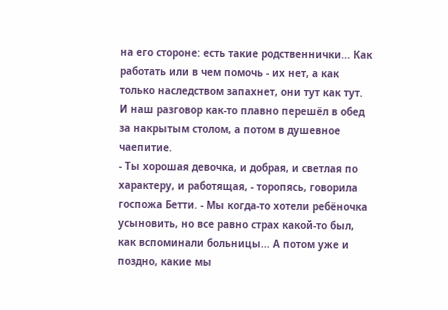на его стороне: есть такие родственнички... Как работать или в чем помочь - их нет, а как только наследством запахнет, они тут как тут.
И наш разговор как-то плавно перешёл в обед за накрытым столом, а потом в душевное чаепитие.
- Ты хорошая девочка, и добрая, и светлая по характеру, и работящая, - торопясь, говорила госпожа Бетти. - Мы когда-то хотели ребёночка усыновить, но все равно страх какой-то был, как вспоминали больницы... А потом уже и поздно, какие мы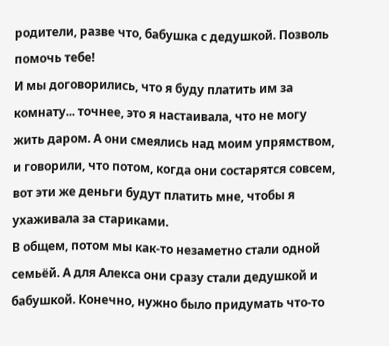родители, разве что, бабушка с дедушкой. Позволь помочь тебе!
И мы договорились, что я буду платить им за комнату... точнее, это я настаивала, что не могу жить даром. А они смеялись над моим упрямством, и говорили, что потом, когда они состарятся совсем, вот эти же деньги будут платить мне, чтобы я ухаживала за стариками.
В общем, потом мы как-то незаметно стали одной семьёй. А для Алекса они сразу стали дедушкой и бабушкой. Конечно, нужно было придумать что-то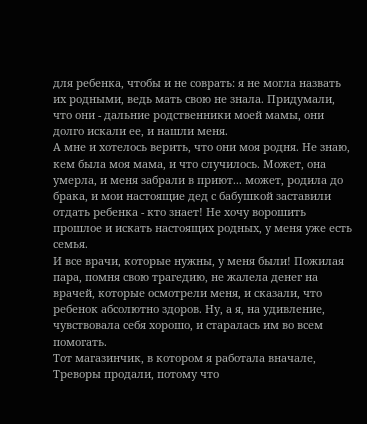для ребенка, чтобы и не соврать: я не могла назвать их родными, ведь мать свою не знала. Придумали, что они - дальние родственники моей мамы, они долго искали ее, и нашли меня.
А мне и хотелось верить, что они моя родня. Не знаю, кем была моя мама, и что случилось. Может, она умерла, и меня забрали в приют... может, родила до брака, и мои настоящие дед с бабушкой заставили отдать ребенка - кто знает! Не хочу ворошить прошлое и искать настоящих родных, у меня уже есть семья.
И все врачи, которые нужны, у меня были! Пожилая пара, помня свою трагедию, не жалела денег на врачей, которые осмотрели меня, и сказали, что ребенок абсолютно здоров. Ну, а я, на удивление, чувствовала себя хорошо, и старалась им во всем помогать.
Тот магазинчик, в котором я работала вначале, Треворы продали, потому что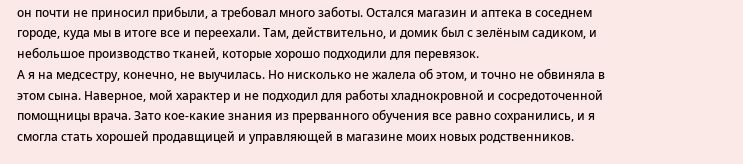он почти не приносил прибыли, а требовал много заботы. Остался магазин и аптека в соседнем городе, куда мы в итоге все и переехали. Там, действительно, и домик был с зелёным садиком, и небольшое производство тканей, которые хорошо подходили для перевязок.
А я на медсестру, конечно, не выучилась. Но нисколько не жалела об этом, и точно не обвиняла в этом сына. Наверное, мой характер и не подходил для работы хладнокровной и сосредоточенной помощницы врача. Зато кое-какие знания из прерванного обучения все равно сохранились, и я смогла стать хорошей продавщицей и управляющей в магазине моих новых родственников.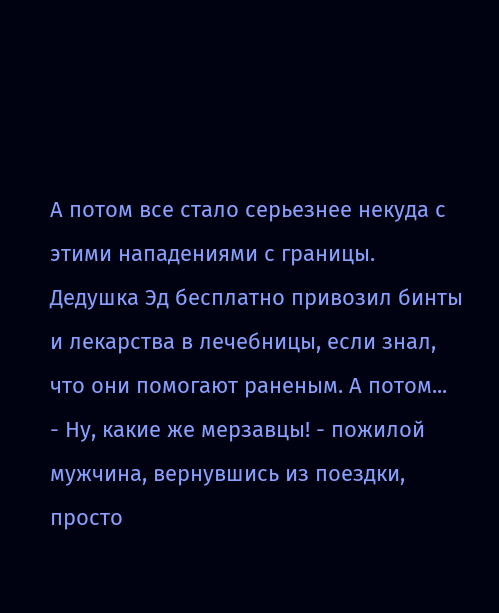А потом все стало серьезнее некуда с этими нападениями с границы. Дедушка Эд бесплатно привозил бинты и лекарства в лечебницы, если знал, что они помогают раненым. А потом...
- Ну, какие же мерзавцы! - пожилой мужчина, вернувшись из поездки, просто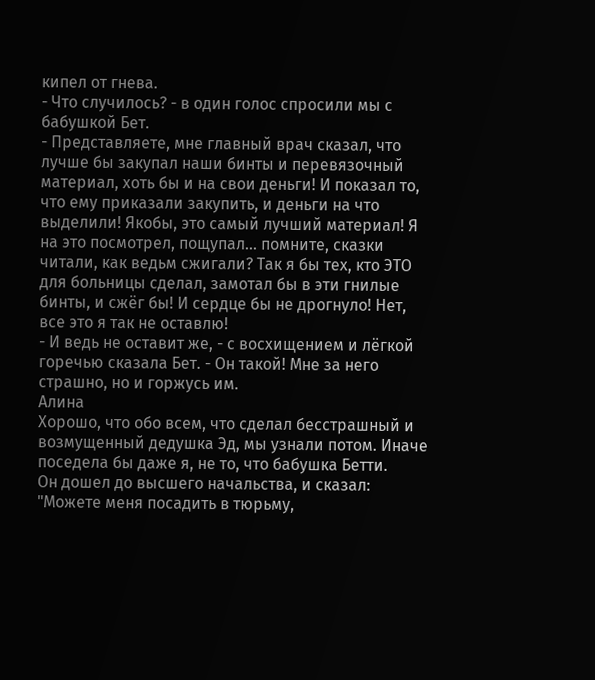кипел от гнева.
- Что случилось? - в один голос спросили мы с бабушкой Бет.
- Представляете, мне главный врач сказал, что лучше бы закупал наши бинты и перевязочный материал, хоть бы и на свои деньги! И показал то, что ему приказали закупить, и деньги на что выделили! Якобы, это самый лучший материал! Я на это посмотрел, пощупал... помните, сказки читали, как ведьм сжигали? Так я бы тех, кто ЭТО для больницы сделал, замотал бы в эти гнилые бинты, и сжёг бы! И сердце бы не дрогнуло! Нет, все это я так не оставлю!
- И ведь не оставит же, - с восхищением и лёгкой горечью сказала Бет. - Он такой! Мне за него страшно, но и горжусь им.
Алина
Хорошо, что обо всем, что сделал бесстрашный и возмущенный дедушка Эд, мы узнали потом. Иначе поседела бы даже я, не то, что бабушка Бетти.
Он дошел до высшего начальства, и сказал: "Можете меня посадить в тюрьму,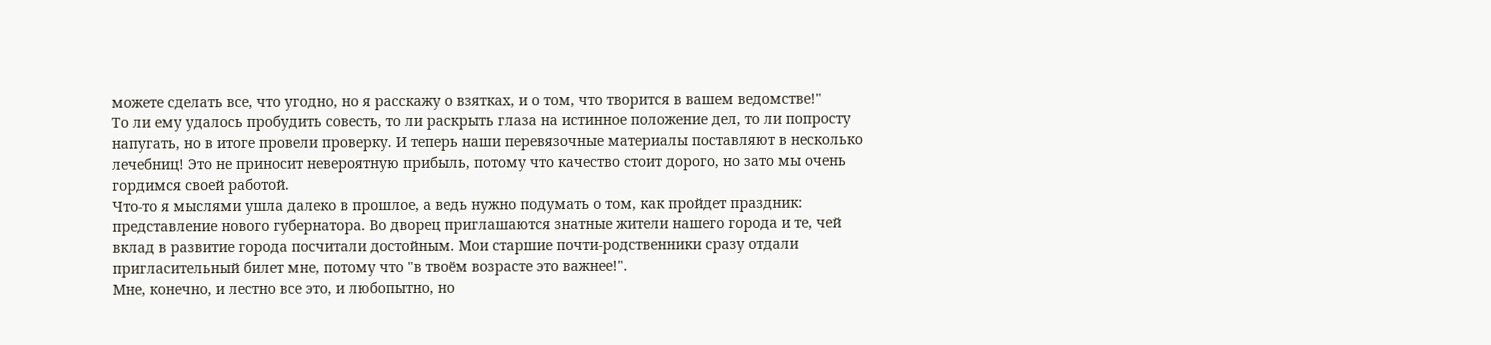можете сделать все, что угодно, но я расскажу о взятках, и о том, что творится в вашем ведомстве!"
То ли ему удалось пробудить совесть, то ли раскрыть глаза на истинное положение дел, то ли попросту напугать, но в итоге провели проверку. И теперь наши перевязочные материалы поставляют в несколько лечебниц! Это не приносит невероятную прибыль, потому что качество стоит дорого, но зато мы очень гордимся своей работой.
Что-то я мыслями ушла далеко в прошлое, а ведь нужно подумать о том, как пройдет праздник: представление нового губернатора. Во дворец приглашаются знатные жители нашего города и те, чей вклад в развитие города посчитали достойным. Мои старшие почти-родственники сразу отдали пригласительный билет мне, потому что "в твоём возрасте это важнее!".
Мне, конечно, и лестно все это, и любопытно, но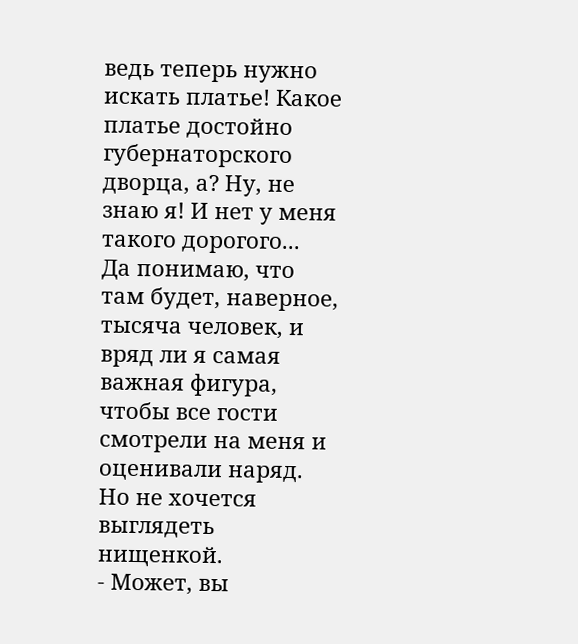ведь теперь нужно искать платье! Какое платье достойно губернаторского дворца, а? Ну, не знаю я! И нет у меня такого дорогого...
Да понимаю, что там будет, наверное, тысяча человек, и вряд ли я самая важная фигура, чтобы все гости смотрели на меня и оценивали наряд. Но не хочется выглядеть нищенкой.
- Может, вы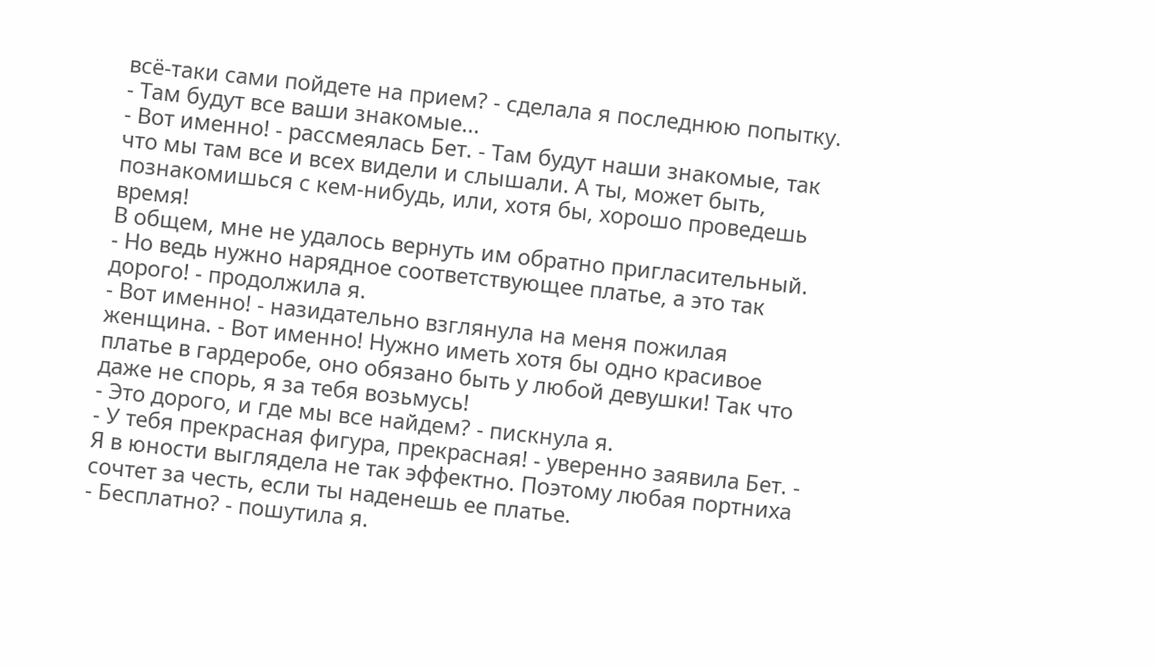всё-таки сами пойдете на прием? - сделала я последнюю попытку. - Там будут все ваши знакомые...
- Вот именно! - рассмеялась Бет. - Там будут наши знакомые, так что мы там все и всех видели и слышали. А ты, может быть, познакомишься с кем-нибудь, или, хотя бы, хорошо проведешь время!
В общем, мне не удалось вернуть им обратно пригласительный.
- Но ведь нужно нарядное соответствующее платье, а это так дорого! - продолжила я.
- Вот именно! - назидательно взглянула на меня пожилая женщина. - Вот именно! Нужно иметь хотя бы одно красивое платье в гардеробе, оно обязано быть у любой девушки! Так что даже не спорь, я за тебя возьмусь!
- Это дорого, и где мы все найдем? - пискнула я.
- У тебя прекрасная фигура, прекрасная! - уверенно заявила Бет. - Я в юности выглядела не так эффектно. Поэтому любая портниха сочтет за честь, если ты наденешь ее платье.
- Бесплатно? - пошутила я.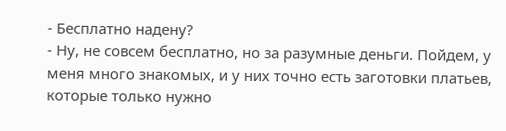- Бесплатно надену?
- Ну, не совсем бесплатно, но за разумные деньги. Пойдем, у меня много знакомых, и у них точно есть заготовки платьев, которые только нужно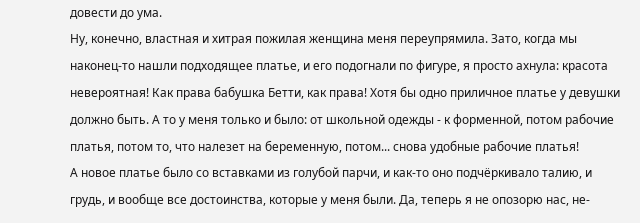довести до ума.
Ну, конечно, властная и хитрая пожилая женщина меня переупрямила. Зато, когда мы наконец-то нашли подходящее платье, и его подогнали по фигуре, я просто ахнула: красота невероятная! Как права бабушка Бетти, как права! Хотя бы одно приличное платье у девушки должно быть. А то у меня только и было: от школьной одежды - к форменной, потом рабочие платья, потом то, что налезет на беременную, потом... снова удобные рабочие платья!
А новое платье было со вставками из голубой парчи, и как-то оно подчёркивало талию, и грудь, и вообще все достоинства, которые у меня были. Да, теперь я не опозорю нас, не-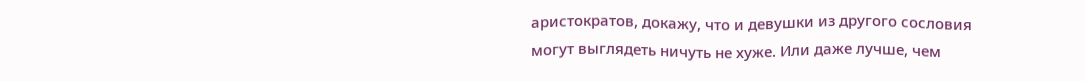аристократов, докажу, что и девушки из другого сословия могут выглядеть ничуть не хуже. Или даже лучше, чем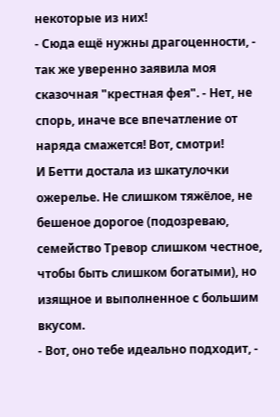некоторые из них!
- Сюда ещё нужны драгоценности, - так же уверенно заявила моя сказочная "крестная фея". - Нет, не спорь, иначе все впечатление от наряда смажется! Вот, смотри!
И Бетти достала из шкатулочки ожерелье. Не слишком тяжёлое, не бешеное дорогое (подозреваю, семейство Тревор слишком честное, чтобы быть слишком богатыми), но изящное и выполненное с большим вкусом.
- Вот, оно тебе идеально подходит, -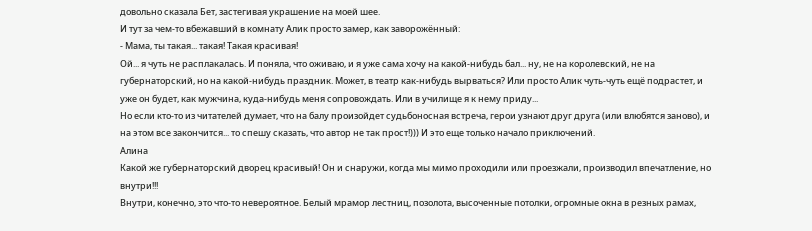довольно сказала Бет, застегивая украшение на моей шее.
И тут за чем-то вбежавший в комнату Алик просто замер, как заворожённый:
- Мама, ты такая... такая! Такая красивая!
Ой... я чуть не расплакалась. И поняла, что оживаю, и я уже сама хочу на какой-нибудь бал... ну, не на королевский, не на губернаторский, но на какой-нибудь праздник. Может, в театр как-нибудь вырваться? Или просто Алик чуть-чуть ещё подрастет, и уже он будет, как мужчина, куда-нибудь меня сопровождать. Или в училище я к нему приду...
Но если кто-то из читателей думает, что на балу произойдет судьбоносная встреча, герои узнают друг друга (или влюбятся заново), и на этом все закончится... то спешу сказать, что автор не так прост!))) И это еще только начало приключений.
Алина
Какой же губернаторский дворец красивый! Он и снаружи, когда мы мимо проходили или проезжали, производил впечатление, но внутри!!!
Внутри, конечно, это что-то невероятное. Белый мрамор лестниц, позолота, высоченные потолки, огромные окна в резных рамах,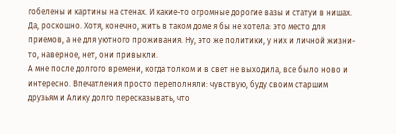гобелены и картины на стенах. И какие-то огромные дорогие вазы и статуи в нишах. Да, роскошно. Хотя, конечно, жить в таком доме я бы не хотела: это место для приемов, а не для уютного проживания. Ну, это же политики, у них и личной жизни-то, наверное, нет, они привыкли.
А мне после долгого времени, когда толком и в свет не выходила, все было ново и интересно. Впечатления просто переполняли: чувствую, буду своим старшим друзьям и Алику долго пересказывать, что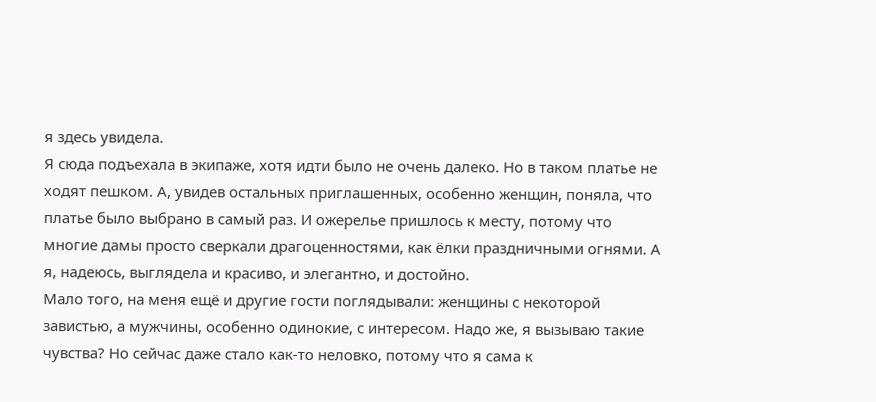я здесь увидела.
Я сюда подъехала в экипаже, хотя идти было не очень далеко. Но в таком платье не ходят пешком. А, увидев остальных приглашенных, особенно женщин, поняла, что платье было выбрано в самый раз. И ожерелье пришлось к месту, потому что многие дамы просто сверкали драгоценностями, как ёлки праздничными огнями. А я, надеюсь, выглядела и красиво, и элегантно, и достойно.
Мало того, на меня ещё и другие гости поглядывали: женщины с некоторой завистью, а мужчины, особенно одинокие, с интересом. Надо же, я вызываю такие чувства? Но сейчас даже стало как-то неловко, потому что я сама к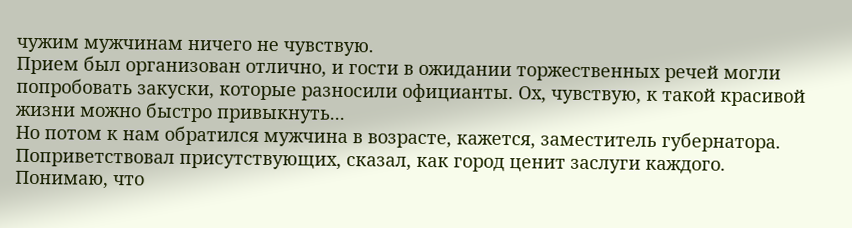чужим мужчинам ничего не чувствую.
Прием был организован отлично, и гости в ожидании торжественных речей могли попробовать закуски, которые разносили официанты. Ох, чувствую, к такой красивой жизни можно быстро привыкнуть...
Но потом к нам обратился мужчина в возрасте, кажется, заместитель губернатора. Поприветствовал присутствующих, сказал, как город ценит заслуги каждого. Понимаю, что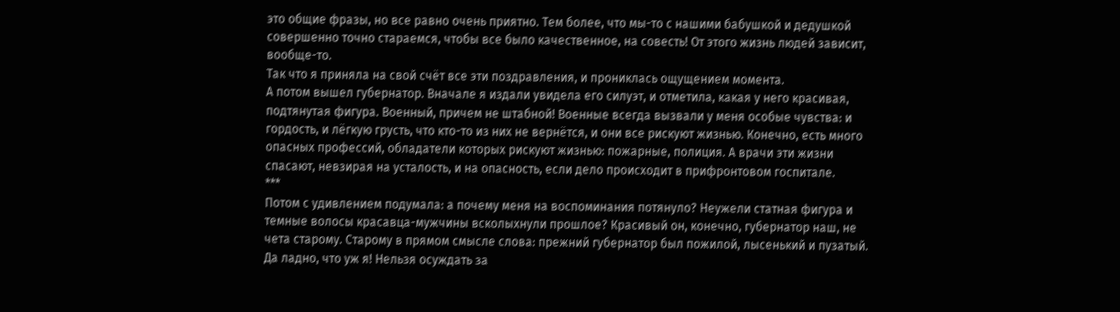это общие фразы, но все равно очень приятно. Тем более, что мы-то с нашими бабушкой и дедушкой совершенно точно стараемся, чтобы все было качественное, на совесть! От этого жизнь людей зависит, вообще-то.
Так что я приняла на свой счёт все эти поздравления, и прониклась ощущением момента.
А потом вышел губернатор. Вначале я издали увидела его силуэт, и отметила, какая у него красивая, подтянутая фигура. Военный, причем не штабной! Военные всегда вызвали у меня особые чувства: и гордость, и лёгкую грусть, что кто-то из них не вернётся, и они все рискуют жизнью. Конечно, есть много опасных профессий, обладатели которых рискуют жизнью: пожарные, полиция. А врачи эти жизни спасают, невзирая на усталость, и на опасность, если дело происходит в прифронтовом госпитале.
***
Потом с удивлением подумала: а почему меня на воспоминания потянуло? Неужели статная фигура и темные волосы красавца-мужчины всколыхнули прошлое? Красивый он, конечно, губернатор наш, не чета старому. Старому в прямом смысле слова: прежний губернатор был пожилой, лысенький и пузатый. Да ладно, что уж я! Нельзя осуждать за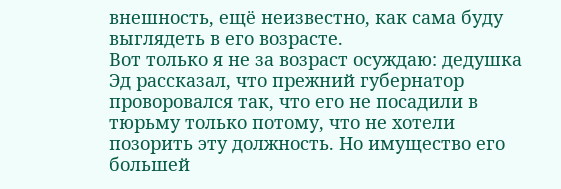внешность, ещё неизвестно, как сама буду выглядеть в его возрасте.
Вот только я не за возраст осуждаю: дедушка Эд рассказал, что прежний губернатор проворовался так, что его не посадили в тюрьму только потому, что не хотели позорить эту должность. Но имущество его большей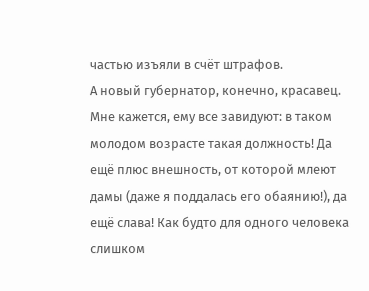частью изъяли в счёт штрафов.
А новый губернатор, конечно, красавец. Мне кажется, ему все завидуют: в таком молодом возрасте такая должность! Да ещё плюс внешность, от которой млеют дамы (даже я поддалась его обаянию!), да ещё слава! Как будто для одного человека слишком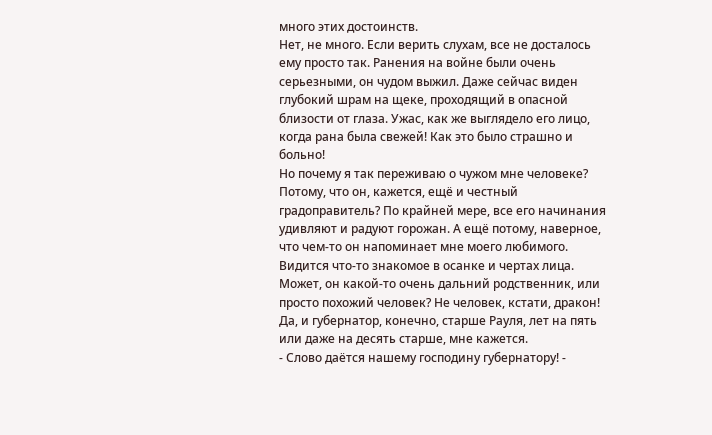много этих достоинств.
Нет, не много. Если верить слухам, все не досталось ему просто так. Ранения на войне были очень серьезными, он чудом выжил. Даже сейчас виден глубокий шрам на щеке, проходящий в опасной близости от глаза. Ужас, как же выглядело его лицо, когда рана была свежей! Как это было страшно и больно!
Но почему я так переживаю о чужом мне человеке? Потому, что он, кажется, ещё и честный градоправитель? По крайней мере, все его начинания удивляют и радуют горожан. А ещё потому, наверное, что чем-то он напоминает мне моего любимого. Видится что-то знакомое в осанке и чертах лица.
Может, он какой-то очень дальний родственник, или просто похожий человек? Не человек, кстати, дракон! Да, и губернатор, конечно, старше Рауля, лет на пять или даже на десять старше, мне кажется.
- Слово даётся нашему господину губернатору! -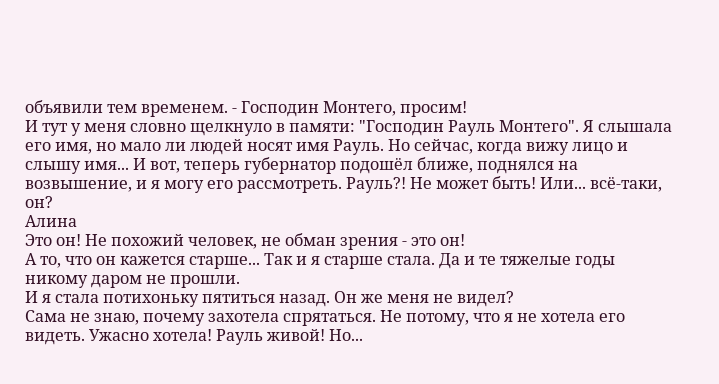объявили тем временем. - Господин Монтего, просим!
И тут у меня словно щелкнуло в памяти: "Господин Рауль Монтего". Я слышала его имя, но мало ли людей носят имя Рауль. Но сейчас, когда вижу лицо и слышу имя... И вот, теперь губернатор подошёл ближе, поднялся на возвышение, и я могу его рассмотреть. Рауль?! Не может быть! Или... всё-таки, он?
Алина
Это он! Не похожий человек, не обман зрения - это он!
А то, что он кажется старше... Так и я старше стала. Да и те тяжелые годы никому даром не прошли.
И я стала потихоньку пятиться назад. Он же меня не видел?
Сама не знаю, почему захотела спрятаться. Не потому, что я не хотела его видеть. Ужасно хотела! Рауль живой! Но...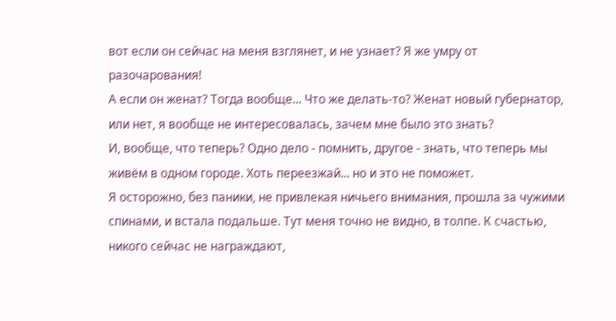вот если он сейчас на меня взглянет, и не узнает? Я же умру от разочарования!
А если он женат? Тогда вообще... Что же делать-то? Женат новый губернатор, или нет, я вообще не интересовалась, зачем мне было это знать?
И, вообще, что теперь? Одно дело - помнить, другое - знать, что теперь мы живём в одном городе. Хоть переезжай... но и это не поможет.
Я осторожно, без паники, не привлекая ничьего внимания, прошла за чужими спинами, и встала подальше. Тут меня точно не видно, в толпе. К счастью, никого сейчас не награждают,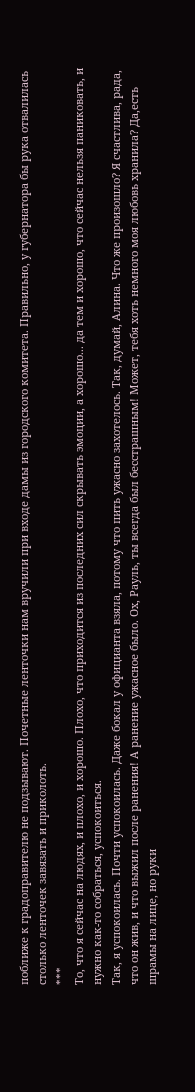поближе к градоправителю не подзывают. Почетные ленточки нам вручили при входе дамы из городского комитета. Правильно, у губернатора бы рука отвалилась столько ленточек завязать и приколоть.
***
То, что я сейчас на людях, и плохо, и хорошо. Плохо, что приходится из последних сил скрывать эмоции, а хорошо... да тем и хорошо, что сейчас нельзя паниковать, и нужно как-то собраться, успокоиться.
Так, я успокоилась. Почти успокоилась. Даже бокал у официанта взяла, потому что пить ужасно захотелось. Так, думай, Алина. Что же произошло? Я счастлива, рада, что он жив, и что выжил после ранения! А ранение ужасное было. Ох, Рауль, ты всегда был бесстрашным! Может, тебя хоть немного моя любовь хранила? Да,есть шрамы на лице, но руки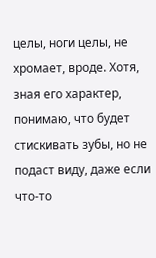целы, ноги целы, не хромает, вроде. Хотя, зная его характер, понимаю, что будет стискивать зубы, но не подаст виду, даже если что-то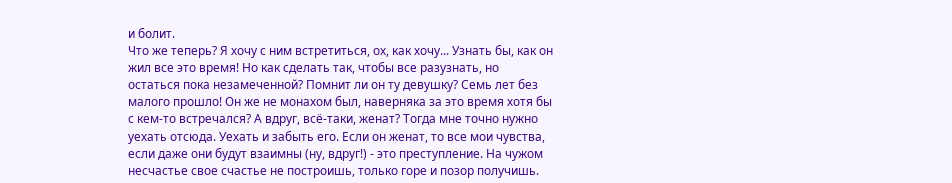и болит.
Что же теперь? Я хочу с ним встретиться, ох, как хочу... Узнать бы, как он жил все это время! Но как сделать так, чтобы все разузнать, но остаться пока незамеченной? Помнит ли он ту девушку? Семь лет без малого прошло! Он же не монахом был, наверняка за это время хотя бы с кем-то встречался? А вдруг, всё-таки, женат? Тогда мне точно нужно уехать отсюда. Уехать и забыть его. Если он женат, то все мои чувства, если даже они будут взаимны (ну, вдруг!) - это преступление. На чужом несчастье свое счастье не построишь, только горе и позор получишь.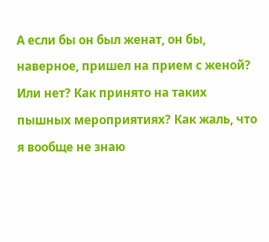А если бы он был женат, он бы, наверное, пришел на прием с женой? Или нет? Как принято на таких пышных мероприятиях? Как жаль, что я вообще не знаю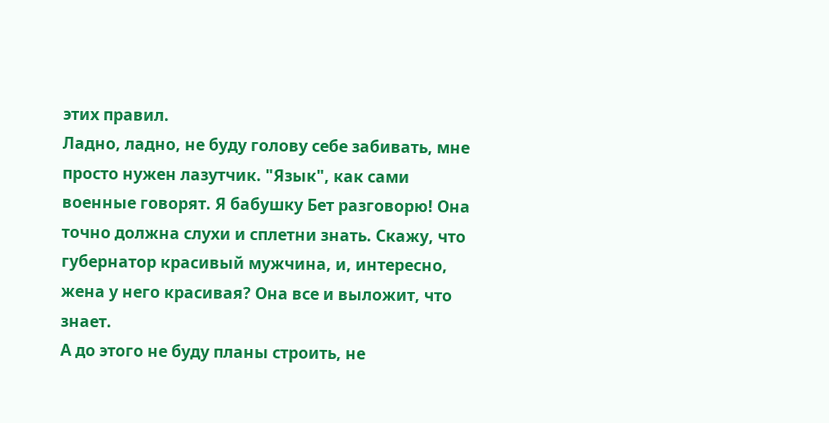этих правил.
Ладно, ладно, не буду голову себе забивать, мне просто нужен лазутчик. "Язык", как сами военные говорят. Я бабушку Бет разговорю! Она точно должна слухи и сплетни знать. Скажу, что губернатор красивый мужчина, и, интересно, жена у него красивая? Она все и выложит, что знает.
А до этого не буду планы строить, не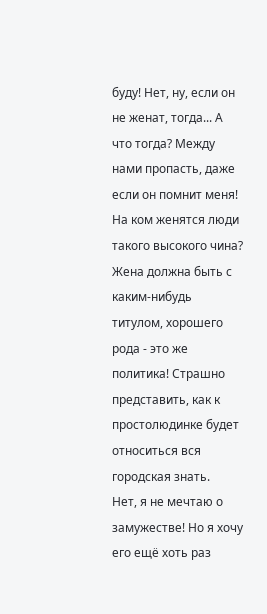буду! Нет, ну, если он не женат, тогда... А что тогда? Между нами пропасть, даже если он помнит меня! На ком женятся люди такого высокого чина? Жена должна быть с каким-нибудь титулом, хорошего рода - это же политика! Страшно представить, как к простолюдинке будет относиться вся городская знать.
Нет, я не мечтаю о замужестве! Но я хочу его ещё хоть раз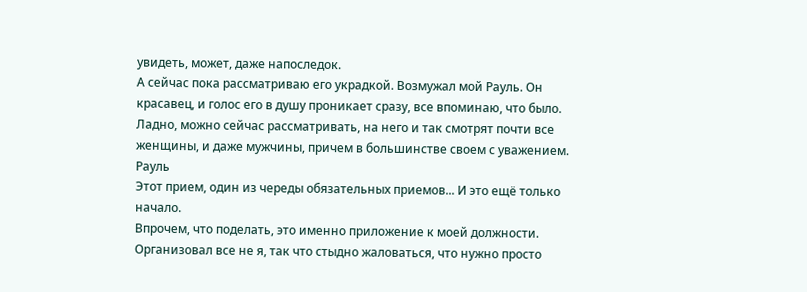увидеть, может, даже напоследок.
А сейчас пока рассматриваю его украдкой. Возмужал мой Рауль. Он красавец, и голос его в душу проникает сразу, все впоминаю, что было. Ладно, можно сейчас рассматривать, на него и так смотрят почти все женщины, и даже мужчины, причем в большинстве своем с уважением.
Рауль
Этот прием, один из череды обязательных приемов... И это ещё только начало.
Впрочем, что поделать, это именно приложение к моей должности. Организовал все не я, так что стыдно жаловаться, что нужно просто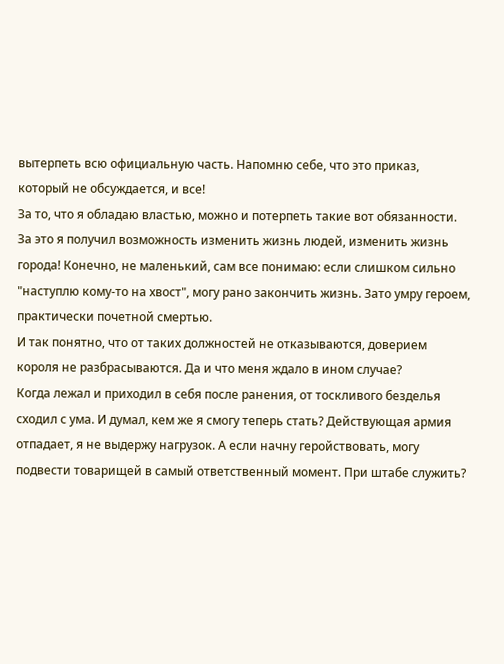вытерпеть всю официальную часть. Напомню себе, что это приказ, который не обсуждается, и все!
За то, что я обладаю властью, можно и потерпеть такие вот обязанности. За это я получил возможность изменить жизнь людей, изменить жизнь города! Конечно, не маленький, сам все понимаю: если слишком сильно "наступлю кому-то на хвост", могу рано закончить жизнь. Зато умру героем, практически почетной смертью.
И так понятно, что от таких должностей не отказываются, доверием короля не разбрасываются. Да и что меня ждало в ином случае?
Когда лежал и приходил в себя после ранения, от тоскливого безделья сходил с ума. И думал, кем же я смогу теперь стать? Действующая армия отпадает, я не выдержу нагрузок. А если начну геройствовать, могу подвести товарищей в самый ответственный момент. При штабе служить?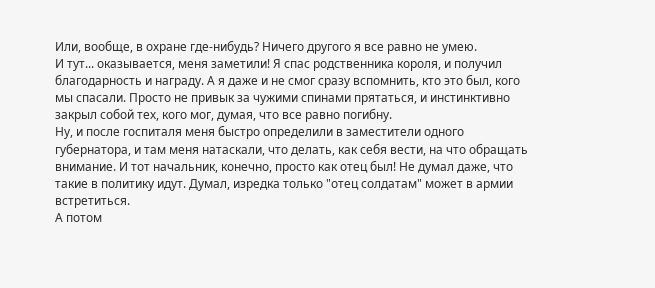Или, вообще, в охране где-нибудь? Ничего другого я все равно не умею.
И тут... оказывается, меня заметили! Я спас родственника короля, и получил благодарность и награду. А я даже и не смог сразу вспомнить, кто это был, кого мы спасали. Просто не привык за чужими спинами прятаться, и инстинктивно закрыл собой тех, кого мог, думая, что все равно погибну.
Ну, и после госпиталя меня быстро определили в заместители одного губернатора, и там меня натаскали, что делать, как себя вести, на что обращать внимание. И тот начальник, конечно, просто как отец был! Не думал даже, что такие в политику идут. Думал, изредка только "отец солдатам" может в армии встретиться.
А потом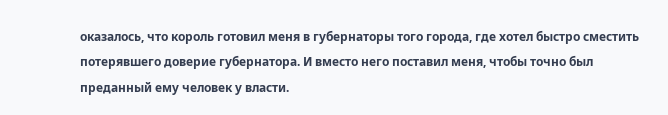оказалось, что король готовил меня в губернаторы того города, где хотел быстро сместить потерявшего доверие губернатора. И вместо него поставил меня, чтобы точно был преданный ему человек у власти.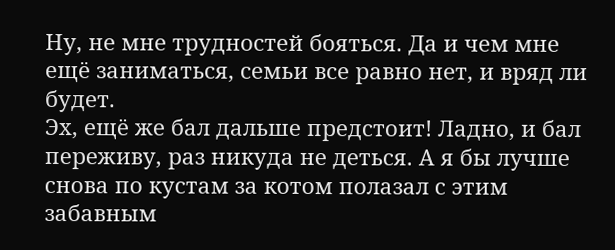Ну, не мне трудностей бояться. Да и чем мне ещё заниматься, семьи все равно нет, и вряд ли будет.
Эх, ещё же бал дальше предстоит! Ладно, и бал переживу, раз никуда не деться. А я бы лучше снова по кустам за котом полазал с этим забавным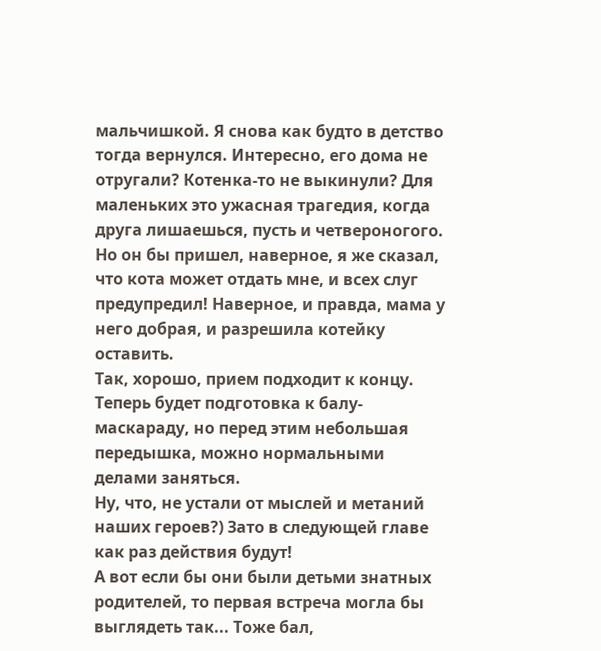мальчишкой. Я снова как будто в детство тогда вернулся. Интересно, его дома не отругали? Котенка-то не выкинули? Для маленьких это ужасная трагедия, когда друга лишаешься, пусть и четвероногого.
Но он бы пришел, наверное, я же сказал, что кота может отдать мне, и всех слуг предупредил! Наверное, и правда, мама у него добрая, и разрешила котейку оставить.
Так, хорошо, прием подходит к концу. Теперь будет подготовка к балу-маскараду, но перед этим небольшая передышка, можно нормальными делами заняться.
Ну, что, не устали от мыслей и метаний наших героев?) Зато в следующей главе как раз действия будут!
А вот если бы они были детьми знатных родителей, то первая встреча могла бы выглядеть так... Тоже бал,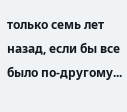только семь лет назад, если бы все было по-другому...